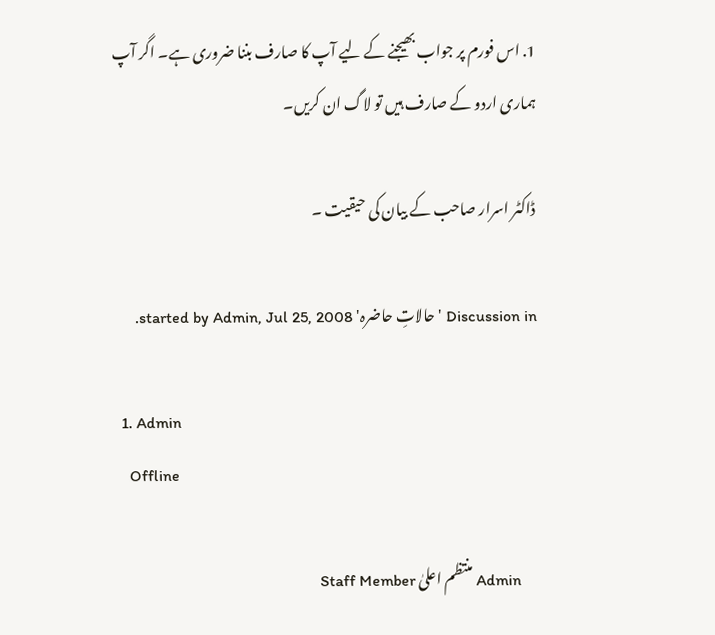1. اس فورم پر جواب بھیجنے کے لیے آپ کا صارف بننا ضروری ہے۔ اگر آپ ہماری اردو کے صارف ہیں تو لاگ ان کریں۔

ڈاکٹر اسرار صاحب کے بیان کی حیقیت ۔

Discussion in 'حالاتِ حاضرہ' started by Admin, Jul 25, 2008.

  1. Admin
    Offline

    Admin منتظم اعلیٰ Staff Member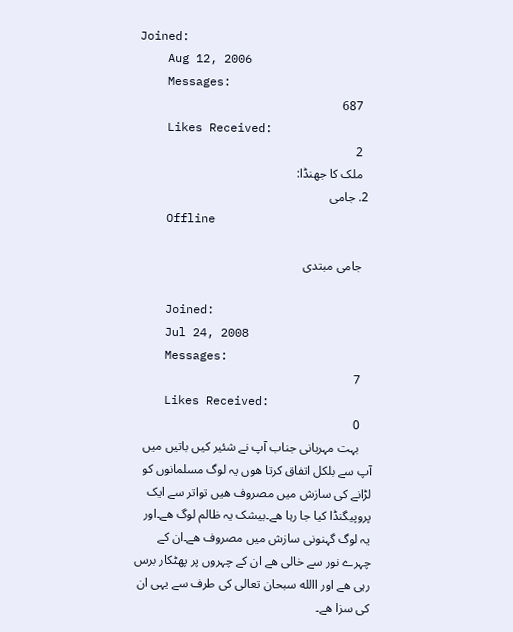Joined:
    Aug 12, 2006
    Messages:
    687
    Likes Received:
    2
    ملک کا جھنڈا:
  2. جامی
    Offline

    جامی مبتدی

    Joined:
    Jul 24, 2008
    Messages:
    7
    Likes Received:
    0
    بہت مہربانی جناب آپ نے شئیر کیں باتیں میں آپ سے بلکل اتفاق کرتا ھوں یہ لوگ مسلمانوں کو لڑانے کی سازش میں مصروف ھیں تواتر سے ایک پروپیگنڈا کیا جا رہا ھے۔بیشک یہ ظالم لوگ ھے۔اور یہ لوگ گہنونی سازش میں مصروف ھے۔ان کے چہرے نور سے خالی ھے ان کے چہروں پر پھٹکار برس رہی ھے اور االله سبحان تعالی کی طرف سے یہی ان کی سزا ھے۔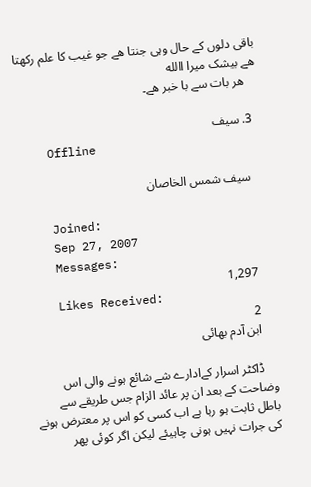باقی دلوں کے حال وہی جنتا ھے جو غیب کا علم رکھتا ھے بیشک میرا االله
    ھر بات سے با خبر ھے۔

  3. سیف
    Offline

    سیف شمس الخاصان

    Joined:
    Sep 27, 2007
    Messages:
    1,297
    Likes Received:
    2
    ابن آدم بھائی

    ڈاکٹر اسرار کےادارے شے شائع ہونے والی اس وضاحت کے بعد ان پر عائد الزام جس طریقے سے باطل ثابت ہو رہا ہے اب کسی کو اس پر معترض ہونے کی جرات نہیں ہونی چاہیئے لیکن اگر کوئی پھر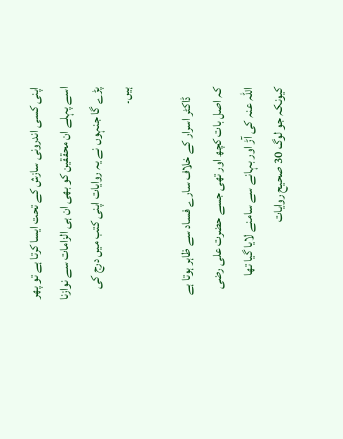اپنی کسی اندرونی سازش کے تحت ایسا کرتا ہے تو پھر اسے پہلے ان محققین کو بھی ان ہی الزامات سے نوازنا پڑے گا جنہوں نے یہ روایات اپنی کتب میں درج کی ہیں۔

    ڈاکٹر اسرار کے خلاف سارے فساد سے ظاہر ہوتا ہے کہ اصل بات کچھ اور تھی جسے حضرت علی رضی اللہ عنہ کی آڑ اور بہانے سے سامنے لایا گیا تھا کیونکہ جو لوگ 30 صحیح روایات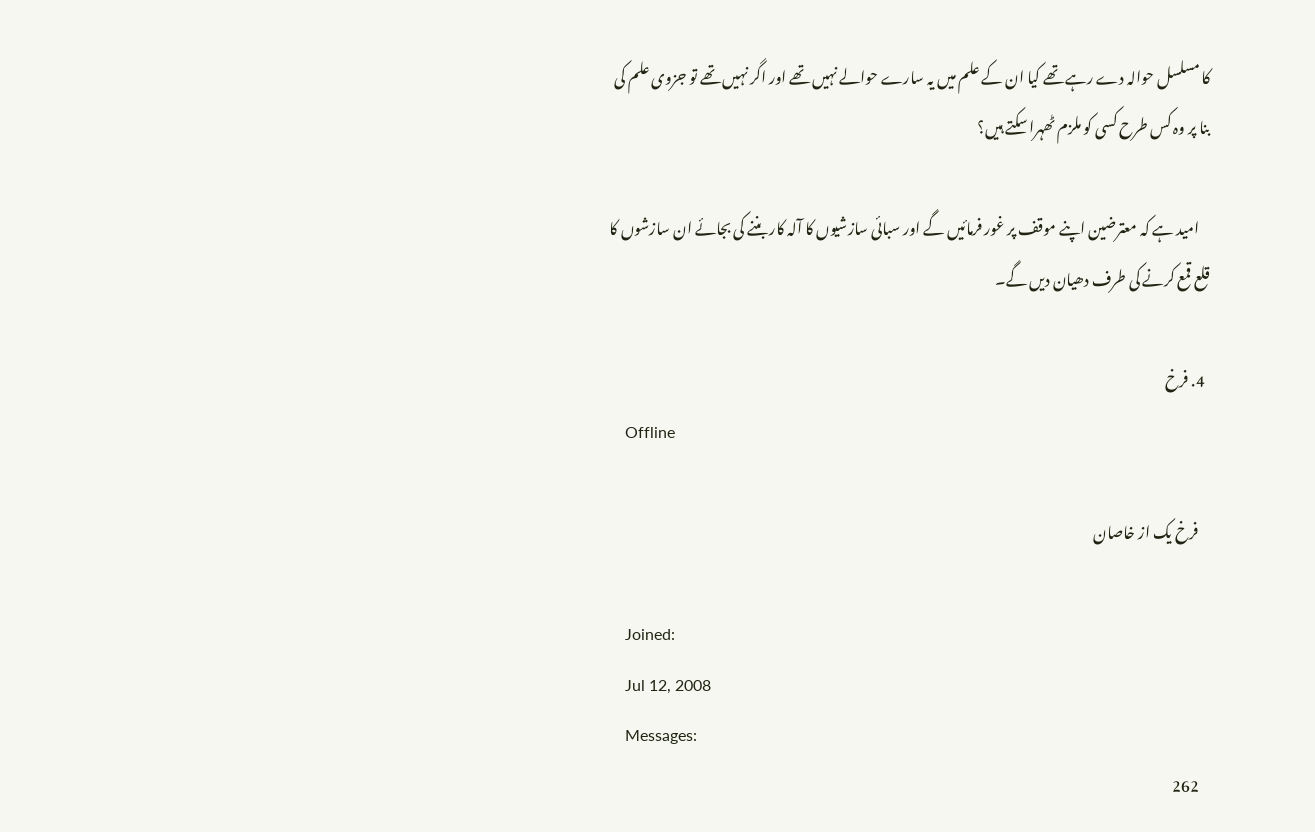کا مسلسل حوالہ دے رہے تھے کیا ان کے علم میں یہ سارے حوالے نہیں تھے اور اگر نہیں تھے تو جزوی علم کی بنا پر وہ کس طرح کسی کو ملزم ٹھہرا سکتے ہیں؟

    امید ہے کہ معترضین اپنے موقف پر غور فرمائیں گے اور سبائی سازشیوں کا آلہ کار بننے کی بجائے ان سازشوں کا قلع قمع کرنے کی طرف دھیان دیں گے۔

  4. فرخ
    Offline

    فرخ یک از خاصان

    Joined:
    Jul 12, 2008
    Messages:
    262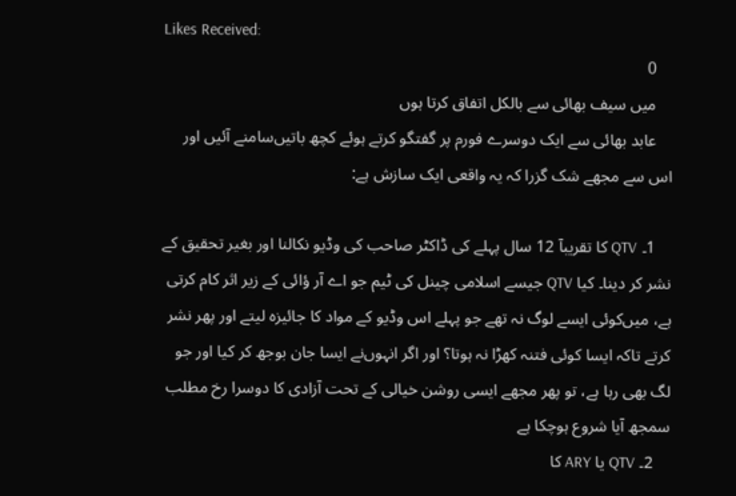Likes Received:
    0
    میں سیف بھائی سے بالکل اتفاق کرتا ہوں
    عابد بھائی سے ایک دوسرے فورم پر گفتگو کرتے ہوئے کچھ باتیں‌سامنے آئیں اور اس سے مجھے شک گزرا کہ یہ واقعی ایک سازش ہے:

    1۔ QTV کا تقریبآ 12 سال پہلے کی ڈاکٹر صاحب کی وڈیو نکالنا اور بغیر تحقیق کے نشر کر دینا۔ کیا QTV جیسے اسلامی چینل کی ٹیم جو اے آر ؤائی کے زیر اثر کام کرتی ہے، میں‌کوئی ایسے لوگ نہ تھے جو پہلے اس وڈیو کے مواد کا جائیزہ لیتے اور پھر نشر کرتے تاکہ ایسا کوئی فتنہ کھڑا نہ ہوتا؟ اور اگر انہوں‌نے ایسا جان بوجھ کر کیا اور جو لگ بھی رہا ہے، تو پھر مجھے ایسی روشن خیالی کے تحت آزادی کا دوسرا رخ مطلب سمجھ آیا شروع ہوچکا ہے
    2۔ QTV یا ARY کا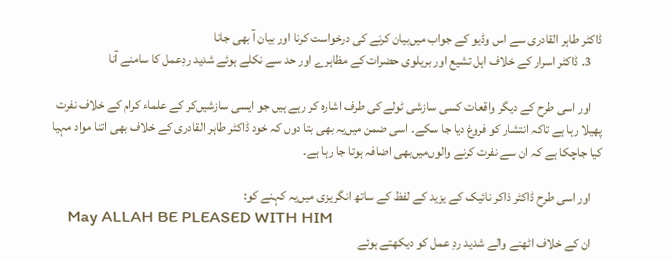ڈاکٹر طاہر القادری سے اس وڈیو کے جواب میں‌بیان کرنے کی درخواست کرنا اور بیان آ بھی جانا
    3۔ ڈاکٹر اسرار کے خلاف اہل تشیع اور بریلوی حضرات کے مظاہرے اور حد سے نکلے ہوئے شدید ردِعمل کا سامنے آنا

    اور اسی طرح کے دیگر واقعات کسی سازشی ٹولے کی طرف اشارہ کر رہے ہیں جو ایسی سازشیں‌کر کے علماء کرام کے خلاف نفرت پھیلا رہا ہے تاکہ انتشار کو فروغ دیا جا سکے۔ اسی ضمن میں‌یہ بھی بتا دوں کہ خود ڈاکٹر طاہر القادری کے خلاف بھی اتنا مواد مہیا کیا جاچکا ہے کہ ان سے نفرت کرنے والوں‌میں‌بھی اضافہ ہوتا جا رہا ہے۔

    اور اسی طرح ڈاکٹر ذاکر نائیک کے یزید کے لفظ کے ساتھ انگریزی میں‌یہ کہنے کو:
    May ALLAH BE PLEASED WITH HIM
    ان کے خلاف اٹھنے والے شدید ردِ عمل کو دیکھتے ہوئے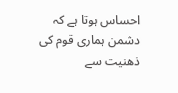احساس ہوتا ہے کہ دشمن ہماری قوم کی ذھنیت سے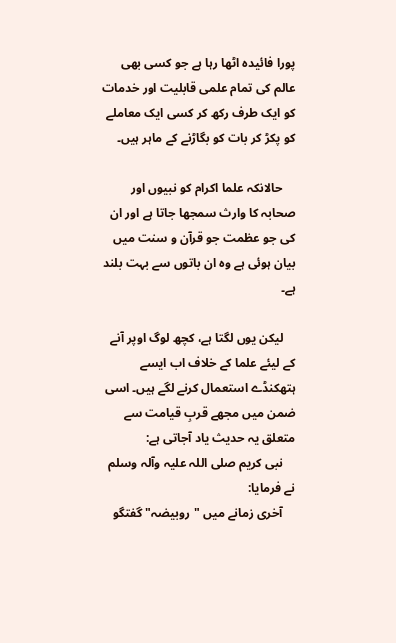پورا فائیدہ اٹھا رہا ہے جو کسی بھی عالم کی تمام علمی قابلیت اور خدمات کو ایک طرف رکھ کر کسی ایک معاملے کو پکڑ کر بات کو بگاڑنے کے ماہر ہیں۔

    حالانکہ علما اکرام کو نبیوں اور صحابہ کا وارث سمجھا جاتا ہے اور ان کی جو عظمت جو قرآن و سنت میں بیان ہوئی ہے وہ ان باتوں سے بہت بلند ہے۔

    لیکن یوں لگتا ہے، کچھ لوگ اوپر آنے کے لیئے علما کے خلاف اب ایسے ہتھکنڈے استعمال کرنے لگے ہیں۔ اسی ضمن میں مجھے قربِ قیامت سے متعلق یہ حدیث یاد آجاتی ہے:
    نبی کریم صلی اللہ علیہ وآلہ وسلم نے فرمایا:
    آخری زمانے میں "روبیضہ" گفتگو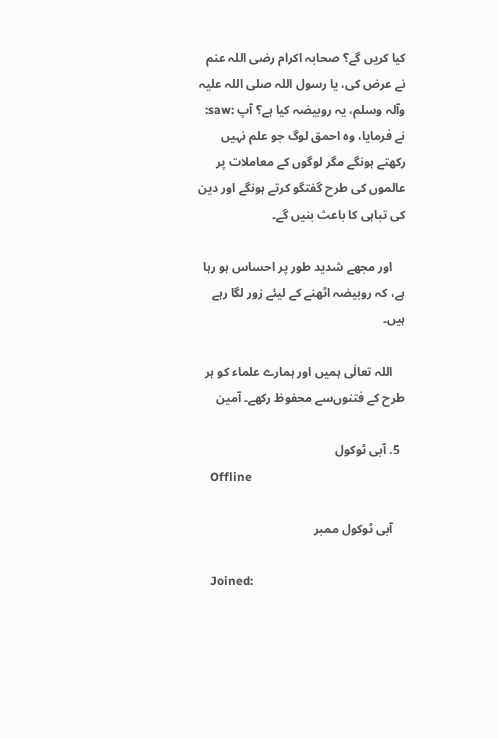کیا کریں گے؟ صحابہ اکرام رضی اللہ عنم نے عرض کی، یا رسول اللہ صلی اللہ علیہ وآلہ وسلم، یہ روبیضہ کیا ہے؟ آپ :saw: نے فرمایا، وہ احمق لوگ جو علم نہیں رکھتے ہونگے مگر لوگوں کے معاملات پر عالموں کی طرح گفتگو کرتے ہونگے اور دین کی تباہی کا باعث بنیں گے۔

    اور مجھے شدید طور پر احساس ہو رہا ہے، کہ روبیضہ اٹھنے کے لیئے زور لگا رہے ہیں۔

    اللہ تعالٰی ہمیں اور ہمارے علماء کو ہر طرح کے فتنوں‌سے محفوظ رکھے۔ آمین

  5. آبی ٹوکول
    Offline

    آبی ٹوکول ممبر

    Joined: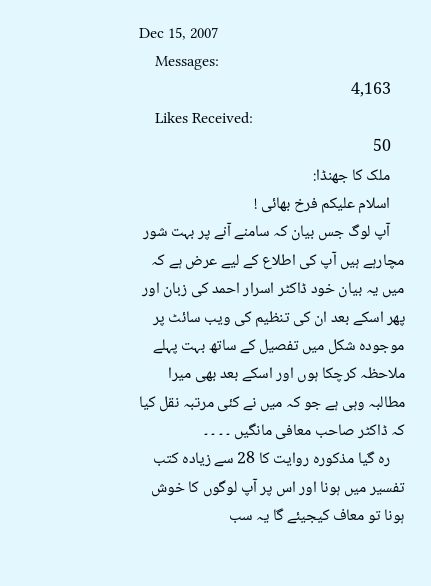Dec 15, 2007
    Messages:
    4,163
    Likes Received:
    50
    ملک کا جھنڈا:
    اسلام علیکم فرخ بھائی !
    آپ لوگ جس بیان کہ سامنے آنے پر بہت شور مچارہے ہیں آپ کی اطلاع کے لیے عرض ہے کہ میں یہ بیان خود ڈاکٹر اسرار احمد کی زبان اور پھر اسکے بعد ان کی تنظیم کی ویب سائٹ پر موجودہ شکل میں تفصیل کے ساتھ بہت پہلے ملاحظہ کرچکا ہوں اور اسکے بعد بھی میرا مطالبہ وہی ہے جو کہ میں نے کئی مرتبہ نقل کیا کہ ڈاکٹر صاحب معافی مانگیں ۔ ۔ ۔ ۔
    رہ گیا مذکورہ روایت کا 28 سے زیادہ کتب تفسیر میں ہونا اور اس پر آپ لوگوں کا خوش ہونا تو معاف کیجیئے گا یہ سب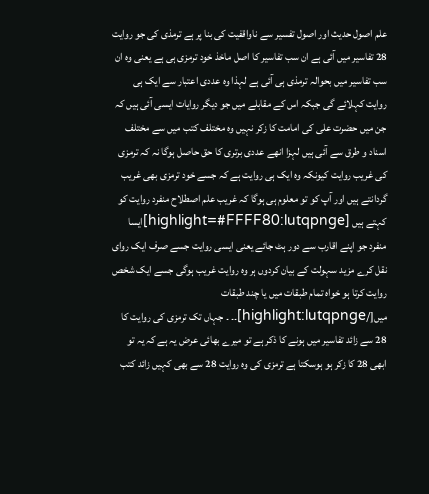علم اصول حدیث اور اصول تفسیر سے ناواقفیت کی بنا پر ہے ترمذی کی جو روایت 28 تفاسیر میں آئی ہے ان سب تفاسیر کا اصل ماخذ خود ترمزی ہی ہے یعنی وہ ان سب تفاسیر میں بحوالہ ترمذی ہی آئی ہے لہذا وہ عددی اعتبار سے ایک ہی روایت کہلائے گی جبکہ اس کے مقابلے میں جو دیگر روایات ایسی آئی ہیں کہ جن میں حضرت علی کی امامت کا زکر نہیں وہ مختلف کتب میں سے مختلف اسناد و طرق سے آئی ہیں لہزا انھے عددی برتری کا حق حاصل ہوگا نہ کہ ترمزی کی غریب روایت کیونکہ وہ ایک ہی روایت ہے کہ جسے خود ترمزی بھی غریب گردانتے ہیں اور آپ کو تو معلوم ہی ہوگا کہ غریب علم اصطلاح منفرد روایت کو کہتے ہیں [highlight=#FFFF80:lutqpnge]ایسا منفرد جو اپنے اقارب سے دور ہٹ جائے یعنی ایسی روایت جسے صرف ایک روای نقل کرے مزید سہولت کے بیان کردوں ہر وہ روایت غریب ہوگی جسے ایک شخص روایت کرتا ہو خواہ تمام طبقات میں یا چند طبقات میں[/highlight:lutqpnge]۔۔ ۔ جہاں تک ترمزی کی روایت کا 28 سے زائد تفاسیر میں ہونے کا ذکر ہے تو میرے بھائی عرض یہ ہے کہ یہ تو ابھی 28 کا زکر ہو ہوسکتا ہے ترمزی کی وہ روایت 28 سے بھی کہیں زائد کتب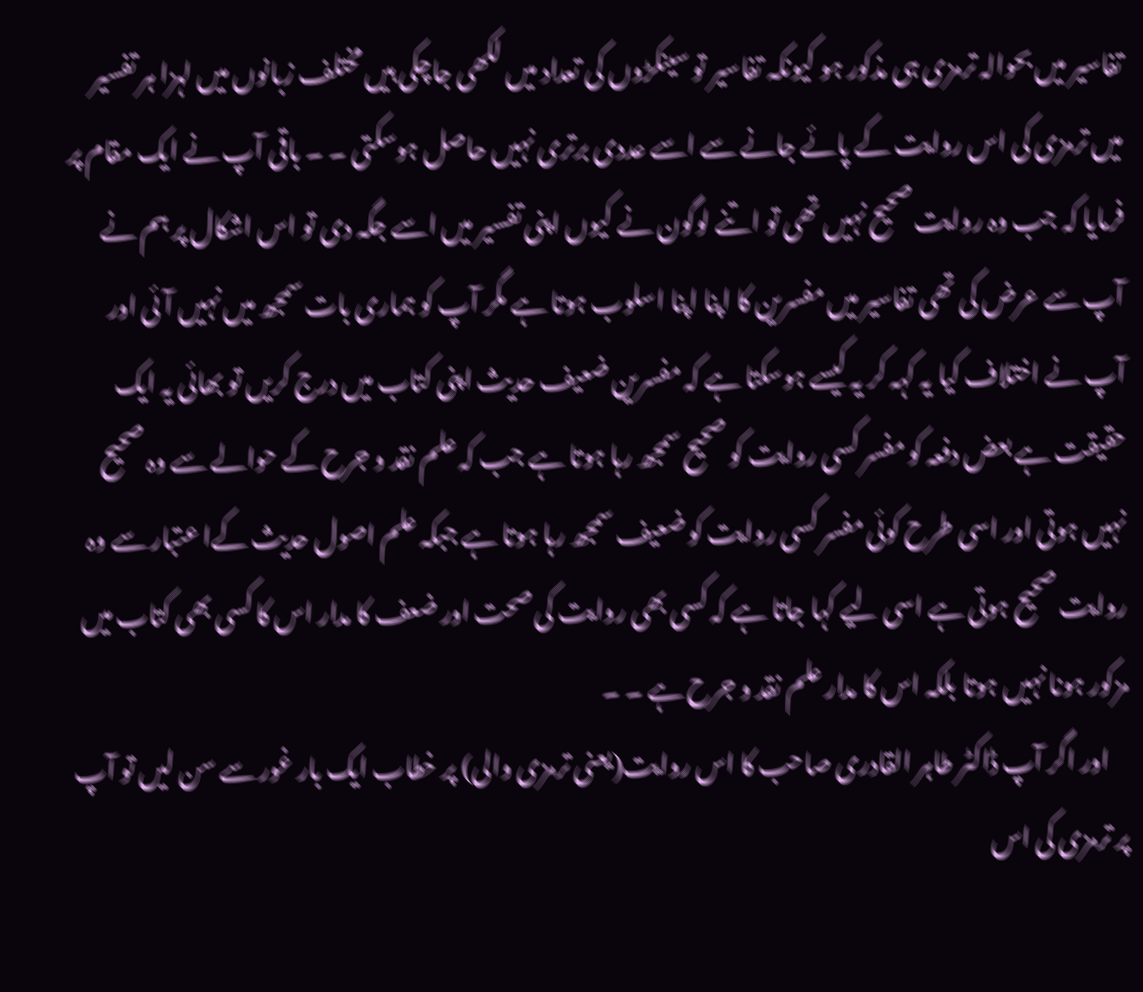تفاسیر میں بحوالہ ترمزی ہی مذکور ہو کیونکہ تفاسیر تو سینکڑوں کی تعداد میں لکھی جاچکی ہیں مختلف زبانوں میں لہزا ہر تفسیر میں ترمزی کی اس روایت کے پائے جانے سے اسے عددی برتری نہیں حاصل ہوسکتی ۔ ۔ باقی آپ نے ایک مقام پر فرمایا کہ جب وہ روایت صحیح نہیں تھی تو اتنے لوگون نے کیوں اپنی تفسیر میں اسے جگہ دی تو اس اشکال پر ہم نے آپ سے عرض کی تھی تفاسیر میں مفسرین کا اپنا اپنا اسلوب ہوتا ہے مگر آپ کو ہماری بات سمجھ میں نہیں آئی اور آپ نے اختلاف کیا یہ کہہ کر یہ کیسے ہوسکتا ہے کہ مفسرین ضعیف حدیث اپنی کتاب میں درج کریں تو بھائی یہ ایک حقیقت ہے بعض دفعہ کو مفسر کسی روایت کو صحیح سمجھ رہا ہوتا ہے جب کہ علم نقد و جرح کے حوالے سے وہ صحیح نہیں ہوتی اور اسی طرح کوئی مفسر کسی روایت کو ضعیف سمجھ رہا ہوتا ہے جبکہ علم اصول حدیث کےا عتبار سے وہ روایت صحیح ہوتی ہے اسی لیے کہا جاتا ہے کہ کسی بھی روایت کی صحت اور ضعف کا مدار اس کا کسی بھی کتاب میں مزکور ہونا نہیں ہوتا بلکہ اس کا مدار علم نقد و جرح ہے ۔ ۔
    اور اگر آپ ڈاکٹر طاہر القادری صاحب کا اس روایت(یعنی ترمزی والی) پر خطاب ایک بار غور سے سن لیں تو آپ پر ترمزی کی اس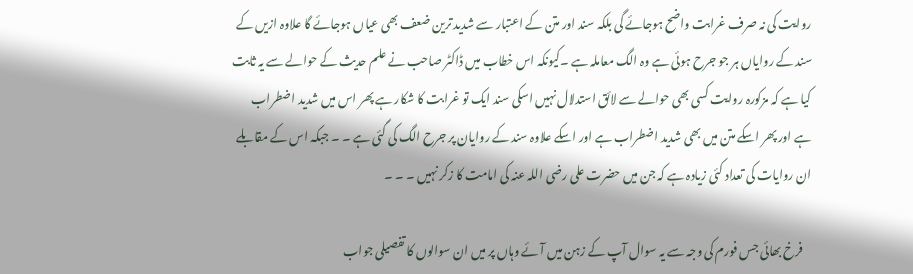روایت کی نہ صرف غرابت واضح ہوجائے گی بلکہ سند اور متن کے اعتبار سے شدید ترین ضعف بھی عیاں ہوجائے گا علاوہ ازیں کے سند کے روایاں ہر جو جرح ہوئی ہے وہ الگ معاملہ ہے ۔کیونکہ اس خطاب میں ڈاکٹر صاحب نے علم حدیث کے حوالے سے یہ ثابت کیا ہے کہ مزکورہ روایت کسی بھی حوالے سے لائق استدلال نہیں اسکی سند ایک تو غرابت کا شکار ہے پھر اس میں شدید اضطراب ہے اور پھر اسکے متن میں بھی شدید اضطراب ہے اور اسکے علاوہ سند کے روایان پر جرح الگ کی گئی ہے ۔ ۔ جبکہ اس کے مقابلے ان روایات کی تعداد کئی زیادہ ہے کہ جن میں حضرت علی رضی اللہ عنہ کی امامت کا زکر نہیں ۔ ۔ ۔

    فرخ بھائی جس فورم کی وجہ سے یہ سوال آپ کے زہن میں آئے وہاں پر میں ان سوالوں کا تفصیلی جواب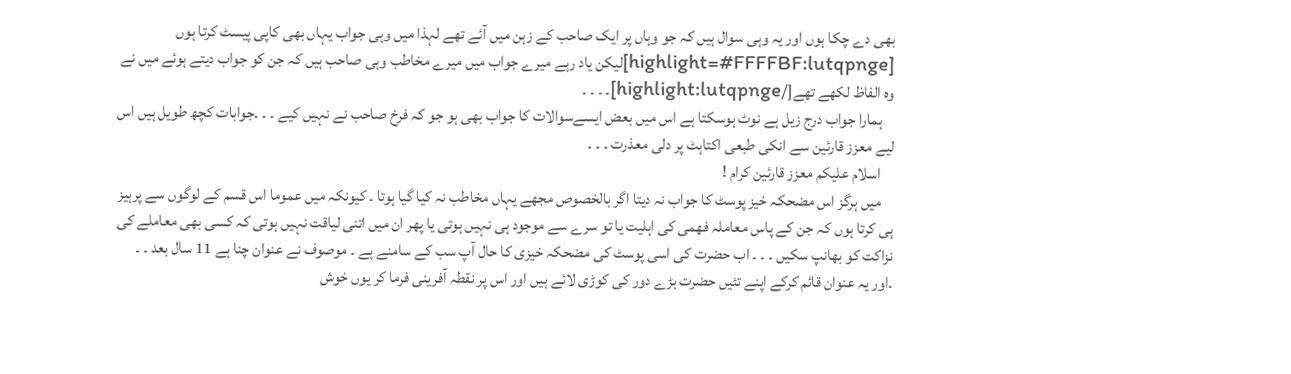بھی دے چکا ہوں اور یہ وہی سوال ہیں کہ جو وہاں پر ایک صاحب کے زہن میں آئے تھے لہذا میں وہی جواب یہاں بھی کاپی پیسٹ کرتا ہوں [highlight=#FFFFBF:lutqpnge]لیکن یاد رہے میرے جواب میں میرے مخاطب وہی صاحب ہیں کہ جن کو جواب دیتے ہوئے میں نے وہ الفاظ لکھے تھے[/highlight:lutqpnge]۔ ۔ ۔ ۔
    ہمارا جواب درج زیل ہے نوٹ ہوسکتا ہے اس میں بعض ایسےسوالات کا جواب بھی ہو جو کہ فرخ صاحب نے نہیں کیے ۔ ۔ ۔جوابات کچھ طویل ہیں اس لیے معزز قارئین سے انکی طبعی اکتاہٹ پر دلی معذرت ۔ ۔ ۔
    اسلام علیکم معزز قارئین کرام !
    میں ہرگز اس مضحکہ خیز پوسٹ کا جواب نہ دیتا اگر بالخصوص مجھے یہاں مخاطب نہ کیا گیا ہوتا ۔ کیونکہ میں عموما اس قسم کے لوگوں سے پرہیز ہی کرتا ہوں کہ جن کے پاس معاملہ فھمی کی اہلیت یا تو سرے سے موجود ہی نہیں ہوتی یا پھر ان میں اتنی لیاقت نہیں ہوتی کہ کسی بھی معاملے کی نزاکت کو بھانپ سکیں ۔ ۔ ۔ اب حضرت کی اسی پوسٹ کی مضحکہ خیزی کا حال آپ سب کے سامنے ہے ۔ موصوف نے عنوان چنا ہے 11 سال بعد ۔ ۔ ۔اور یہ عنوان قائم کرکے اپنے تئیں حضرت بڑے دور کی کوڑی لائے ہیں اور اس پر نقطہ آفرینی فرما کر یوں خوش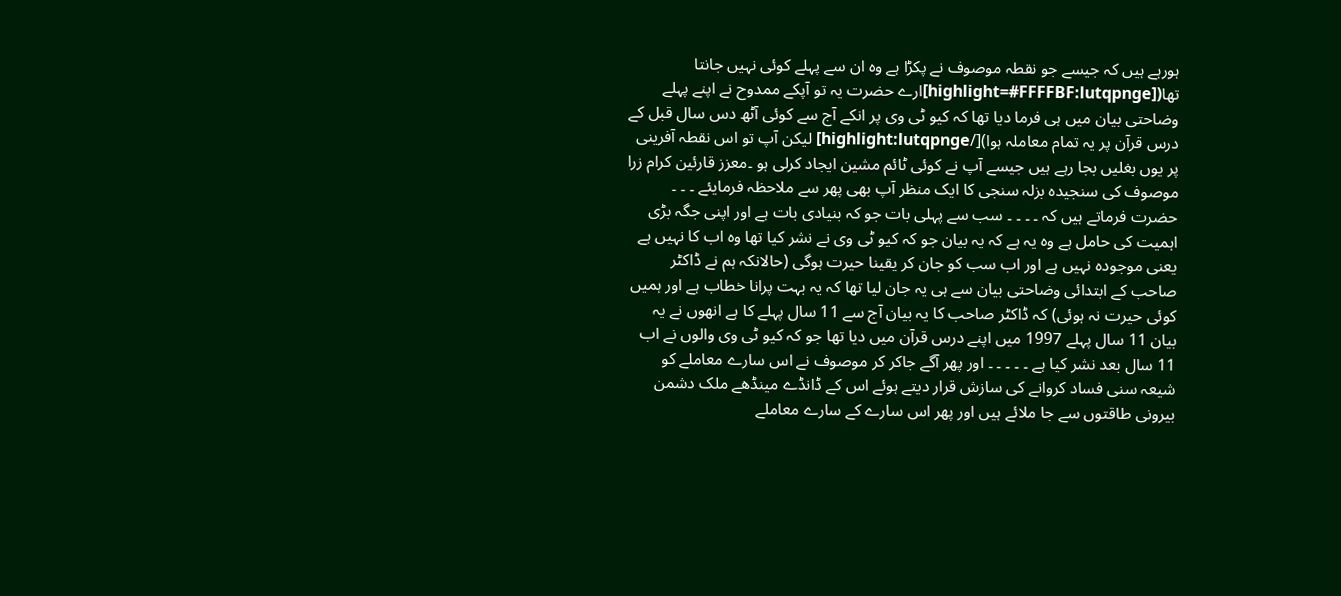ہورہے ہیں کہ جیسے جو نقطہ موصوف نے پکڑا ہے وہ ان سے پہلے کوئی نہیں جانتا تھا([highlight=#FFFFBF:lutqpnge]ارے حضرت یہ تو آپکے ممدوح نے اپنے پہلے وضاحتی بیان میں ہی فرما دیا تھا کہ کیو ٹی وی پر انکے آج سے کوئی آٹھ دس سال قبل کے درس قرآن پر یہ تمام معاملہ ہوا)[/highlight:lutqpnge] لیکن آپ تو اس نقطہ آفرینی پر یوں بغلیں بجا رہے ہیں جیسے آپ نے کوئی ٹائم مشین ایجاد کرلی ہو ۔معزز قارئین کرام زرا موصوف کی سنجیدہ بزلہ سنجی کا ایک منظر آپ بھی پھر سے ملاحظہ فرمایئے ۔ ۔ ۔ حضرت فرماتے ہیں کہ ۔ ۔ ۔ ۔ سب سے پہلی بات جو کہ بنیادی بات ہے اور اپنی جگہ بڑی اہمیت کی حامل ہے وہ یہ ہے کہ یہ بیان جو کہ کیو ٹی وی نے نشر کیا تھا وہ اب کا نہیں ہے یعنی موجودہ نہیں ہے اور اب سب کو جان کر یقینا حیرت ہوگی (حالانکہ ہم نے ڈاکٹر صاحب کے ابتدائی وضاحتی بیان سے ہی یہ جان لیا تھا کہ یہ بہت پرانا خطاب ہے اور ہمیں کوئی حیرت نہ ہوئی) کہ ڈاکٹر صاحب کا یہ بیان آج سے 11 سال پہلے کا ہے انھوں نے یہ بیان 11 سال پہلے 1997 میں اپنے درس قرآن میں دیا تھا جو کہ کیو ٹی وی والوں نے اب 11 سال بعد نشر کیا ہے ۔ ۔ ۔ ۔ ۔ اور پھر آگے جاکر کر موصوف نے اس سارے معاملے کو شیعہ سنی فساد کروانے کی سازش قرار دیتے ہوئے اس کے ڈانڈے مینڈھے ملک دشمن بیرونی طاقتوں سے جا ملائے ہیں اور پھر اس سارے کے سارے معاملے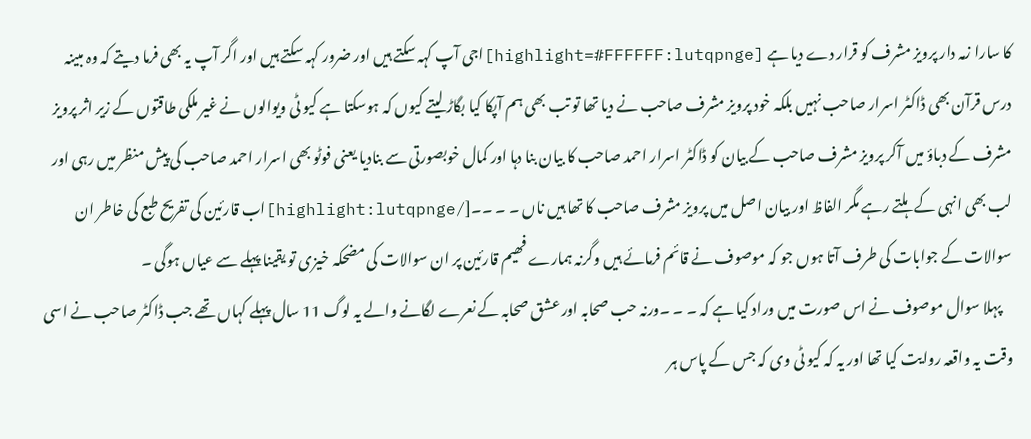کا سارا زمہ دار پرویز مشرف کو قرار دے دیا ہے [highlight=#FFFFFF:lutqpnge]اجی آپ کہہ سکتے ہیں اور ضرور کہہ سکتے ہیں اور اگر آپ یہ بھی فرما دیتے کہ وہ مبینہ درس قرآن بھی ڈاکٹر اسرار صاحب نہیں بلکہ خود پرویز مشرف صاحب نے دیا تھا تو تب بھی ہم آپکا کیا بگاڑ لیتے کیوں کہ ہوسکتا ہے کیو ٹی ویوالوں نے غیر ملکی طاقتوں کے زیر اثر پرویز مشرف کے دباؤ میں آکر پرویز مشرف صاحب کے بیان کو ڈاکٹر اسرار احمد صاحب کا بیان بنا دہا اور کمال خوبصورتی سے بنادیا یعنی فوٹو بھی اسرار احمد صاحب کی پیش منظر میں رہی اور لب بھی انہی کے ہلتے رہے مگر الفاظ اور بیان اصل میں پرویز مشرف صاحب کا تھا ہیں ناں ۔ ۔ ۔۔[/highlight:lutqpnge]اب قارئین کی تفریح طبع کی خاطر ان سوالات کے جوابات کی طرف آتا ہوں جو کہ موصوف نے قائم فرمائے ہیں وگرنہ ہمارے فھیم قارئین پر ان سوالات کی مضحکہ خیزی تو یقینا پہلے سے عیاں ہوگی ۔
    پہلا سوال موصوف نے اس صورت میں وراد کیا ہے کہ ۔ ۔ ۔ورنہ حب صحابہ اور عشق صحابہ کے نعرے لگانے والے یہ لوگ 11 سال پہلے کہاں تھے جب ڈاکٹر صاحب نے اسی وقت یہ واقعہ روایت کیا تھا اور یہ کہ کیو ٹی وی کہ جس کے پاس ہر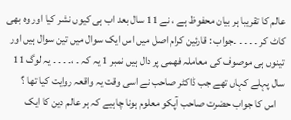عالم کا تقریبا ہر بیان محفوظ ہے ، نے 11 سال بعد اب ہی کیوں نشر کیا اور وہ بھی کاٹ کر ۔ ۔ ۔ ۔ ۔جواب : قارئین کرام اصل میں اس ایک سوال میں تین سوال ہیں اور تینوں ہی موصوف کی معاملہ فھمی پر دال ہیں نمبر 1 یہ کہ ۔ ،۔ ۔ ۔ ۔ یہ لوگ 11 سال پہلے کہاں تھے جب ڈاکٹر صاحب نے اسی وقت یہ واقعہ روایت کیا تھا ؟
    اس کا جواب حضرت صاحب آپکو معلوم ہونا چاہیے کہ ہر عالم دین کا ایک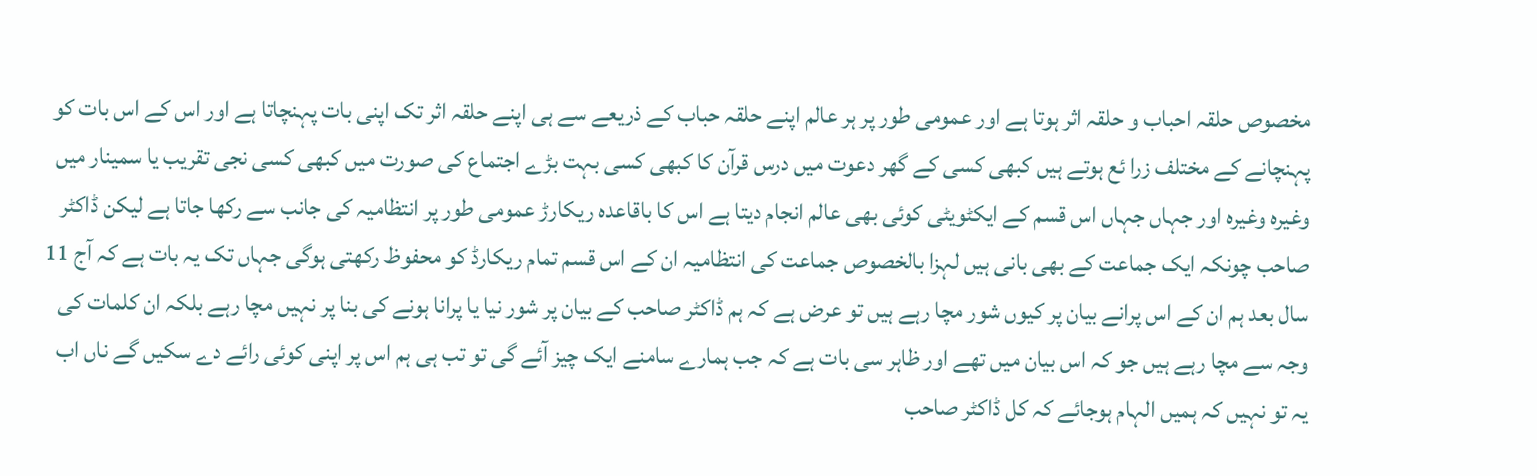مخصوص حلقہ احباب و حلقہ اثر ہوتا ہے اور عمومی طور پر ہر عالم اپنے حلقہ حباب کے ذریعے سے ہی اپنے حلقہ اثر تک اپنی بات پہنچاتا ہے اور اس کے اس بات کو پہنچانے کے مختلف زرا ئع ہوتے ہیں کبھی کسی کے گھر دعوت میں درس قرآن کا کبھی کسی بہت بڑے اجتماع کی صورت میں کبھی کسی نجی تقریب یا سمینار میں وغیرہ وغیرہ اور جہاں جہاں اس قسم کے ایکٹویٹی کوئی بھی عالم انجام دیتا ہے اس کا باقاعدہ ریکارڑ عمومی طور پر انتظامیہ کی جانب سے رکھا جاتا ہے لیکن ڈاکٹر صاحب چونکہ ایک جماعت کے بھی بانی ہیں لہزا بالخصوص جماعت کی انتظامیہ ان کے اس قسم تمام ریکارڈ کو محفوظ رکھتی ہوگی جہاں تک یہ بات ہے کہ آج 11 سال بعد ہم ان کے اس پرانے بیان پر کیوں شور مچا رہے ہیں تو عرض ہے کہ ہم ڈاکٹر صاحب کے بیان پر شور نیا یا پرانا ہونے کی بنا پر نہیں مچا رہے بلکہ ان کلمات کی وجہ سے مچا رہے ہیں جو کہ اس بیان میں تھے اور ظاہر سی بات ہے کہ جب ہمارے سامنے ایک چیز آئے گی تو تب ہی ہم اس پر اپنی کوئی رائے دے سکیں گے ناں اب یہ تو نہیں کہ ہمیں الہام ہوجائے کہ کل ڈاکٹر صاحب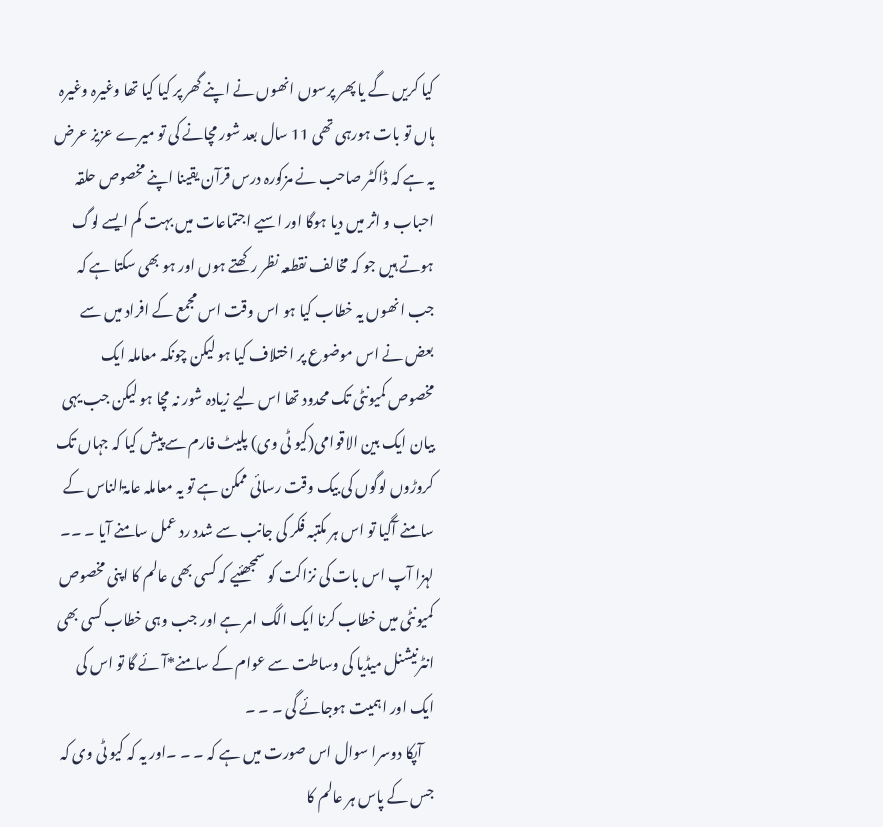کیا کریں گے یا پھر پرسوں انھوں نے اپنے گھر پر کیا کیا تھا وغیرہ وغیرہ ہاں تو بات ہورہی تھی 11 سال بعد شور مچانے کی تو میرے عزیز عرض یہ ہے کہ ڈاکٹر صاحب نے مزکورہ درس قرآن یقینا اپنے مخصوص حلقہ احباب و اثر میں دیا ہوگا اور اسیے اجتماعات میں بہت کم ایسے لوگ ہوتے ہیں جو کہ مخالف نقطعہ نظر رکھتے ہوں اور ہو بھی سکتا ہے کہ جب انھوں یہ خطاب کیا ہو اس وقت اس مجمع کے افراد میں سے بعض نے اس موضوع پر اختلاف کیا ہو لیکن چونکہ معاملہ ایک مخصوص کمیونٹی تک محدود تھا اس لیے زیادہ شور نہ مچا ہو لیکن جب یہی بیان ایک بین الاقوامی(کیو ٹی وی) پلیٹ فارم سے پیش کیا کہ جہاں تک کروڑوں لوگوں کی بیک وقت رسائی ممکن ہے تو یہ معاملہ عامۃالناس کے سامنے آگیا تو اس ہر مکتبہ فکر کی جانب سے شدد رد عمل سامنے آیا ۔ ۔۔ لہزا آپ اس بات کی نزاکت کو سمجھئیے کہ کسی بھی عالم کا اپنی مخصوص کمیونٹی میں خطاب کرنا ایک الگ امر ہے اور جب وہی خطاب کسی بھی انٹرنیشنل میڈیا کی وساطت سے عوام کے سامنے*آئے گا تو اس کی ایک اور اہمیت ہوجائے گی ۔ ۔ ۔
    آپکا دوسرا سوال اس صورت میں ہے کہ ۔ ۔ ۔اور یہ کہ کیو ٹی وی کہ جس کے پاس ہر عالم کا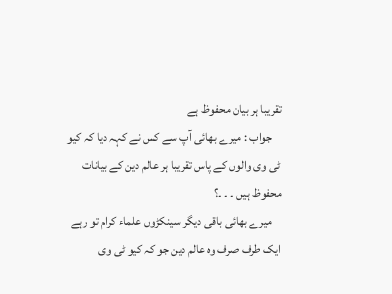تقریبا ہر بیان محفوظ ہے
    جواب : میرے بھائی آپ سے کس نے کہہ دیا کہ کیو ٹی وی والوں کے پاس تقریبا ہر عالم دین کے بیانات محفوظ ہیں ۔ ۔ ۔؟
    میرے بھائی باقی دیگر سینکڑوں علماء کرام تو رہے ایک طرف صرف وہ عالم دین جو کہ کیو ٹی وی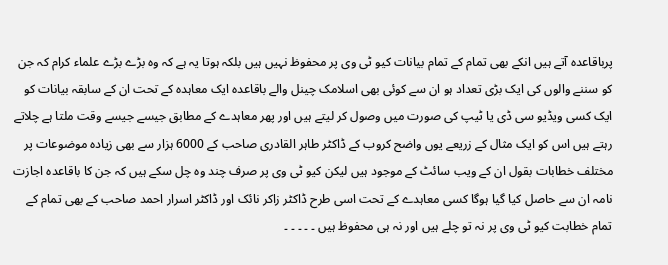پرباقاعدہ آتے ہیں انکے بھی تمام کے تمام بیانات کیو ٹی وی پر محفوظ نہیں ہیں بلکہ ہوتا یہ ہے کہ وہ بڑے بڑے علماء کرام کہ جن کو سننے والوں کی ایک بڑی تعداد ہو ان سے کوئی بھی اسلامک چینل والے باقاعدہ ایک معاہدہ کے تحت ان کے سابقہ بیانات کو ایک کسی ویڈیو سی ڈی یا ٹیپ کی صورت میں وصول کر لیتے ہیں اور پھر معاہدے کے مطابق جیسے جیسے وقت ملتا ہے چلاتے رہتے ہیں اس کو ایک مثال کے زریعے یوں واضح کروب کے ڈاکٹر طاہر القادری صاحب کے 6000 ہزار سے بھی زیادہ موضوعات پر مختلف خطابات بقول ان کے ویب سائٹ کے موجود ہیں لیکن کیو ٹی وی پر صرف چند وہ چل سکے ہیں کہ جن کا باقاعدہ اجازت نامہ ان سے حاصل کیا گیا ہوگا کسی معاہدے کے تحت اسی طرح ڈاکٹر زاکر نائک اور ڈاکٹر اسرار احمد صاحب کے بھی تمام کے تمام خطابت کیو ٹی وی پر نہ تو چلے ہیں اور نہ ہی محفوظ ہیں ۔ ۔ ۔ ۔ ۔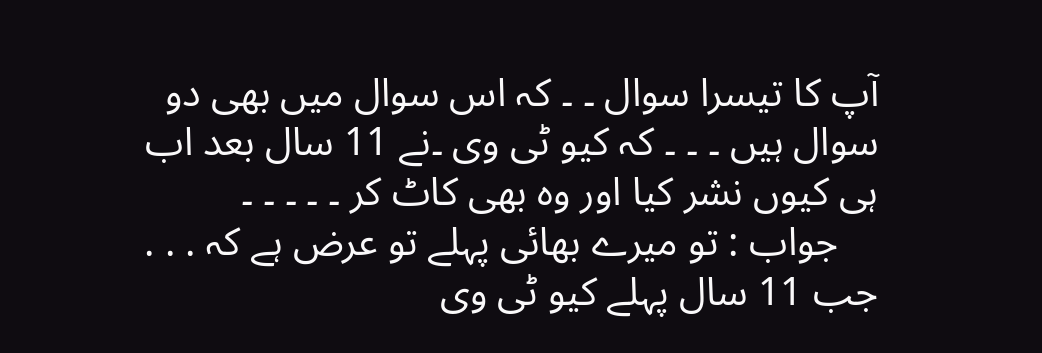آپ کا تیسرا سوال ۔ ۔ کہ اس سوال میں بھی دو سوال ہیں ۔ ۔ ۔ کہ کیو ٹی وی ۔نے 11 سال بعد اب ہی کیوں نشر کیا اور وہ بھی کاٹ کر ۔ ۔ ۔ ۔ ۔
    جواب : تو میرے بھائی پہلے تو عرض ہے کہ . . . جب 11 سال پہلے کیو ٹی وی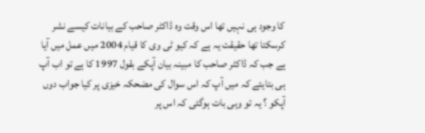کا وجود ہی نہیں تھا اس وقت وہ ڈاکٹر صاحب کے بیانات کیسے نشر کرسکتا تھا حقیقت یہ ہے کہ کیو ٹی وی کا قیام 2004 میں عمل میں آیا ہے جب کہ ڈاکٹر صاحب کا مبینہ بیان آپکے بقول 1997 کا ہے تو اب آپ ہی بتایئے کہ میں آپ کہ اس سوال کی مضحکہ خیزی پر کیا جواب دوں آپکو ؟ یہ تو وہی بات ہوگئی کہ اس پر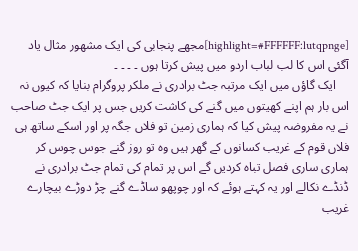[highlight=#FFFFFF:lutqpnge]مجھے پنجابی کی ایک مشھور مثال یاد آگئی اس کا لب لباب اردو میں پیش کرتا ہوں ۔ ۔ ۔ ۔
    ایک گاؤں میں ایک مرتبہ جٹ برادری نے ملکر پروگرام بنایا کہ کیوں نہ اس بار ہم اپنے کھیتوں میں گنے کی کاشت کریں جس پر ایک جٹ صاحب نے یہ مفروضہ پیش کیا کہ ہماری زمین تو فلاں جگہ پر اور اسکے ساتھ ہی فلاں قوم کے غریب کسانوں کے گھر ہیں وہ تو روز گنے جوس چوس کر ہماری ساری فصل تباہ کردیں گے اس پر تمام کی تمام جٹ برادری نے ڈنڈے نکالے اور یہ کہتے ہوئے کہ اور چوپھو ساڈے گنے چڑ دوڑے بیچارے غریب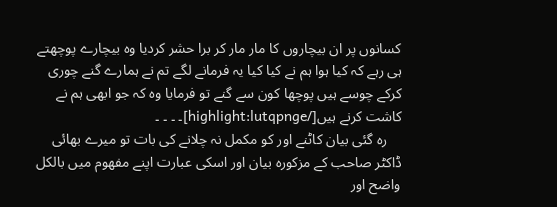کسانوں پر ان بیچاروں کا مار مار کر برا حشر کردیا وہ بیچارے پوچھتے ہی رہے کہ کیا ہوا ہم نے کیا کیا یہ فرمانے لگے تم نے ہمارے گنے چوری کرکے چوسے ہیں پوچھا کون سے گنے تو فرمایا وہ کہ جو ابھی ہم نے کاشت کرنے ہیں[/highlight:lutqpnge]۔ ۔ ۔ ۔
    رہ گئی بیان کاٹنے اور کو مکمل نہ چلانے کی بات تو میرے بھائی ڈاکٹر صاحب کے مزکورہ بیان اور اسکی عبارت اپنے مفھوم میں بالکل واضح اور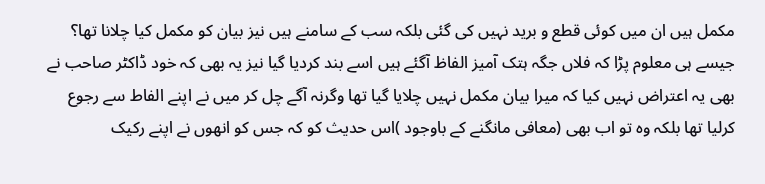مکمل ہیں ان میں کوئی قطع و برید نہیں کی گئی بلکہ سب کے سامنے ہیں نیز بیان کو مکمل کیا چلانا تھا؟ جیسے ہی معلوم پڑا کہ فلاں جگہ ہتک آمیز الفاظ آگئے ہیں اسے بند کردیا گیا نیز یہ بھی کہ خود ڈاکٹر صاحب نے بھی یہ اعتراض نہیں کیا کہ میرا بیان مکمل نہیں چلایا گیا تھا وگرنہ آگے چل کر میں نے اپنے الفاط سے رجوع کرلیا تھا بلکہ وہ تو اب بھی (معافی مانگنے کے باوجود )اس حدیث کو کہ جس کو انھوں نے اپنے رکیک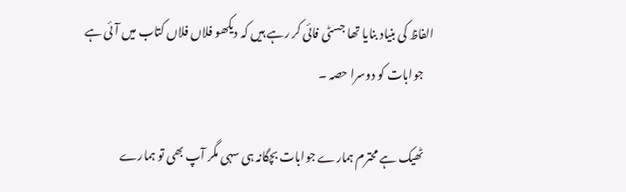الفاظ کی بنیاد بنایا تھا جسٹی فائی کر رہے ہیں کہ دیکھو فلاں فلاں کتاب میں آئی ہے
    جوابات کو دوسرا حصہ ۔

    ٹھیک ہے محترم ہمارے جوابات بچگانہ ہی سہی مگر آپ بھی تو ہمارے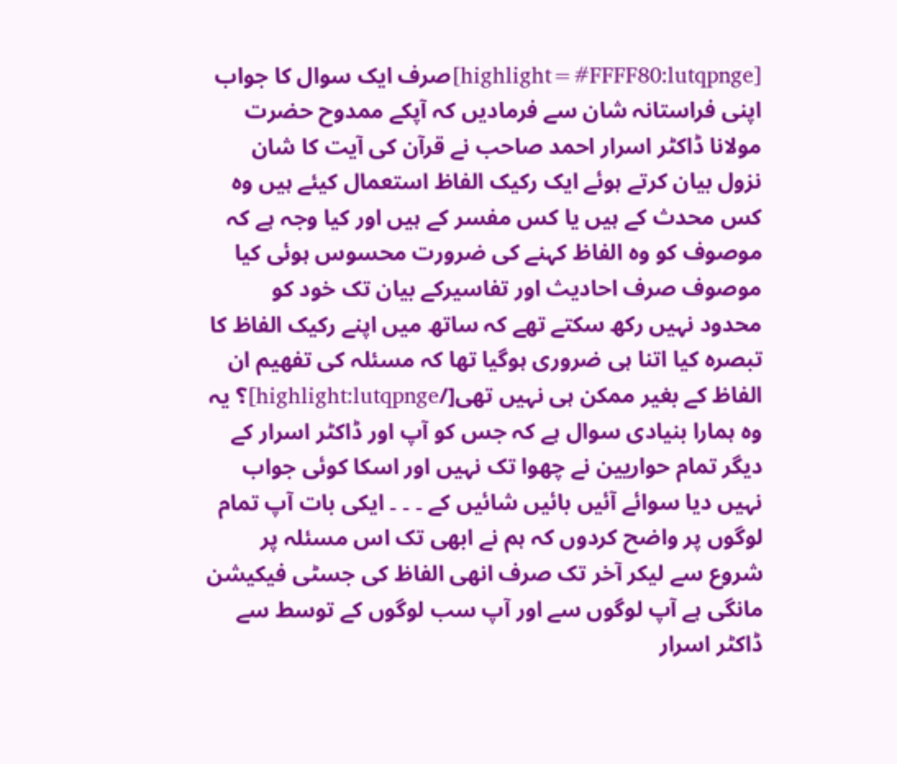[highlight=#FFFF80:lutqpnge]صرف ایک سوال کا جواب اپنی فراستانہ شان سے فرمادیں کہ آپکے ممدوح حضرت مولانا ڈاکٹر اسرار احمد صاحب نے قرآن کی آیت کا شان نزول بیان کرتے ہوئے ایک رکیک الفاظ استعمال کیئے ہیں وہ کس محدث کے ہیں یا کس مفسر کے ہیں اور کیا وجہ ہے کہ موصوف کو وہ الفاظ کہنے کی ضرورت محسوس ہوئی کیا موصوف صرف احادیث اور تفاسیرکے بیان تک خود کو محدود نہیں رکھ سکتے تھے کہ ساتھ میں اپنے رکیک الفاظ کا تبصرہ کیا اتنا ہی ضروری ہوگیا تھا کہ مسئلہ کی تفھیم ان الفاظ کے بغیر ممکن ہی نہیں تھی[/highlight:lutqpnge]؟ یہ وہ ہمارا بنیادی سوال ہے کہ جس کو آپ اور ڈاکٹر اسرار کے دیگر تمام حواریین نے چھوا تک نہیں اور اسکا کوئی جواب نہیں دیا سوائے آئیں بائیں شائیں کے ۔ ۔ ۔ ایکی بات آپ تمام لوگوں پر واضح کردوں کہ ہم نے ابھی تک اس مسئلہ پر شروع سے لیکر آخر تک صرف انھی الفاظ کی جسٹی فیکیشن مانگی ہے آپ لوگوں سے اور آپ سب لوگوں کے توسط سے ڈاکٹر اسرار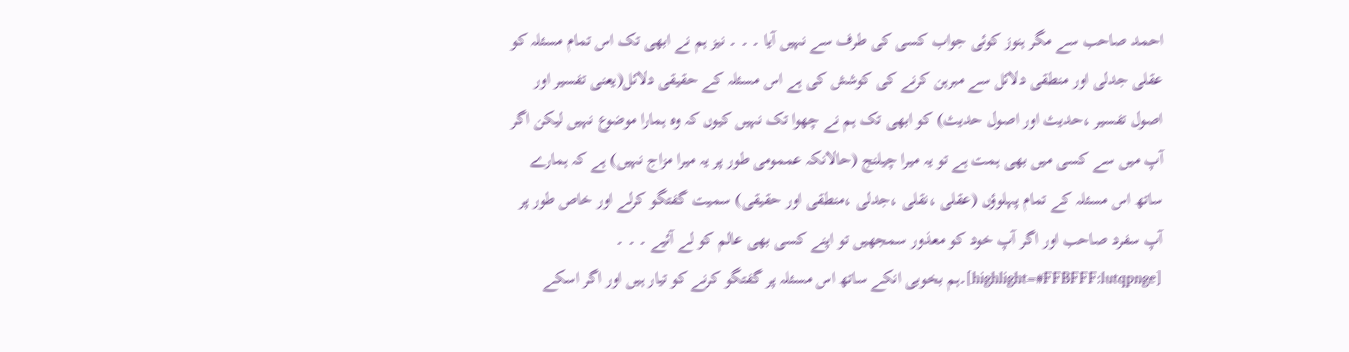احمد صاحب سے مگر ہنوز کوئی جواب کسی کی طرف سے نہیں آیا ۔ ۔ ۔ نیز ہم نے ابھی تک اس تمام مسئلہ کو عقلی جدلی اور منطقی دلائل سے مبرہن کرنے کی کوشش کی ہے اس مسئلہ کے حقیقی دلائل(یعنی تفسیر اور اصول تفسیر ،حدیث اور اصول حدیث) کو ابھی تک ہم نے چھوا تک نہیں کیوں کہ وہ ہمارا موضوع نہیں لیکن اگر آپ میں سے کسی میں بھی ہمت ہے تو یہ میرا چیلنج (حالانکہ عممومی طور پر یہ میرا مزاج نہیں) ہے کہ ہمارے ساتھ اس مسئلہ کے تمام پہلوؤں (عقلی ،نقلی ،جدلی ،منطقی اور حقیقی) سمیت گفتگو کرلے اور خاص طور پر آپ سفرد صاحب اور اگر آپ خود کو معذور سمجھیں تو اپنے کسی بھی عالم کو لے آئیے ۔ ۔ ۔ [highlight=#FFBFFF:lutqpnge]۔ہم بخوبی انکے ساتھ اس مسئلہ پر گفتگو کرنے کو تیار ہیں اور اگر اسکے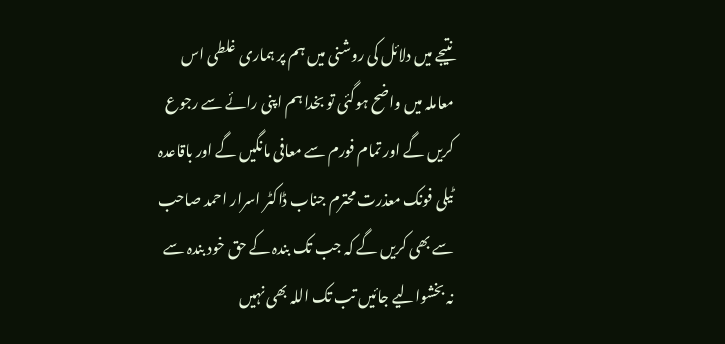نتیجے میں دلائل کی روشنی میں ہم پر ہماری غلطی اس معاملہ میں واضح ہوگئی تو بخدا ہم اپنی رائے سے رجوع کریں گے اور تمام فورم سے معافی مانگیں گے اور باقاعدہ ٹیلی فونک معذرت محترم جناب ڈاکٹر اسرار احمد صاحب سے بھی کریں گے کہ جب تک بندہ کے حق خود بندہ سے نہ بخشوالیے جائیں تب تک اللہ بھی نہیں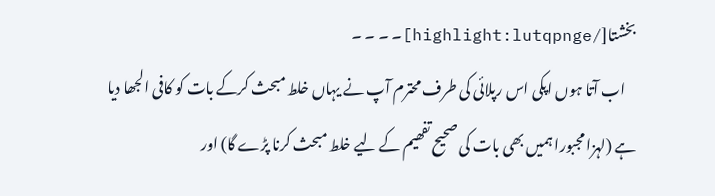بخشتا[/highlight:lutqpnge]۔ ۔ ۔ ۔
    اب آتا ہوں اپکی اس رپلائی کی طرف محترم آپ نے یہاں خلط مبحث کرکے بات کو کافی الجھا دیا ہے (لہزا مجبورا ہمیں بھی بات کی صحیح تفھیم کے لیے خلط مبحث کرنا پڑے گا) اور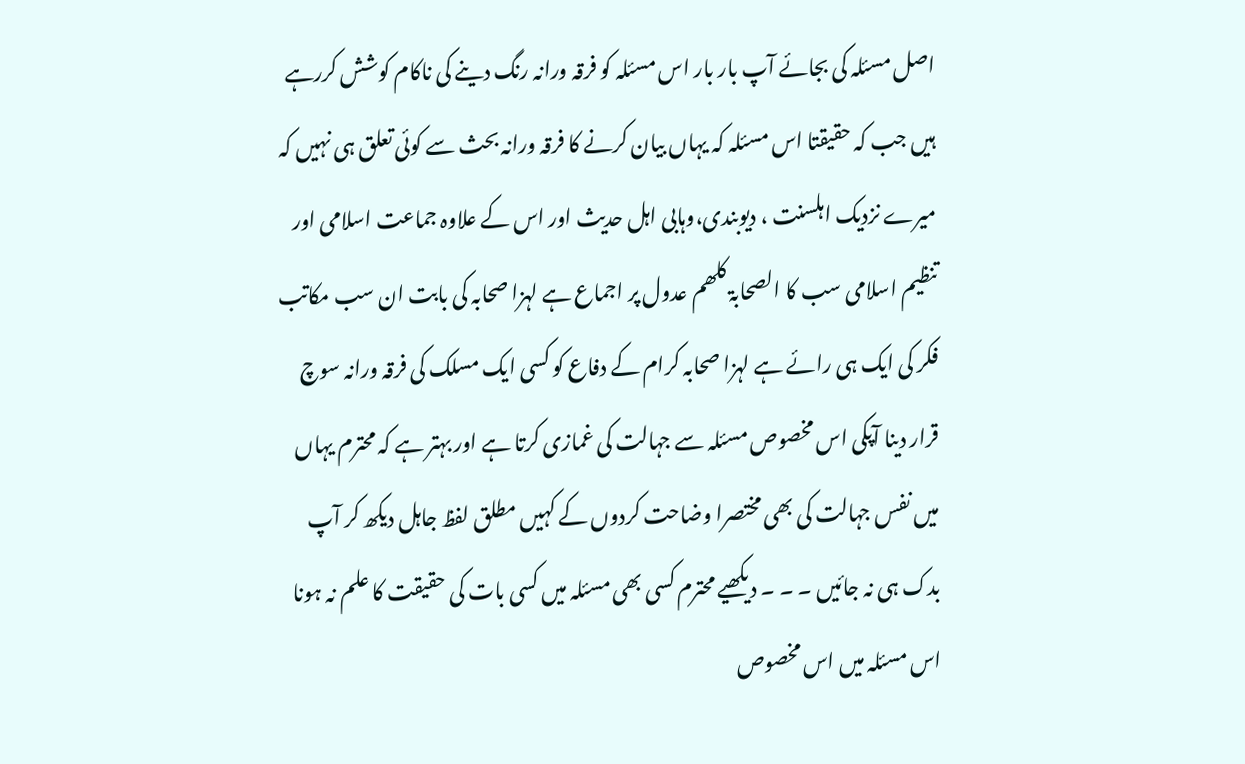اصل مسئلہ کی بجائے آپ بار بار اس مسئلہ کو فرقہ ورانہ رنگ دینے کی ناکام کوشش کررہے ہیں جب کہ حقیقتا اس مسئلہ کہ یہاں بیان کرنے کا فرقہ ورانہ بحث سے کوئی تعلق ہی نہیں کہ میرے نزدیک اہلسنت ، دیوبندی،وہابی اہل حدیث اور اس کے علاوہ جماعت اسلامی اور تنظیم اسلامی سب کا الصحابۃ کلھم عدول پر اجماع ہے لہزا صحابہ کی بابت ان سب مکاتب فکر کی ایک ہی رائے ہے لہزا صحابہ کرام کے دفاع کو کسی ایک مسلک کی فرقہ ورانہ سوچ قرار دینا آپکی اس مخصوص مسئلہ سے جہالت کی غمازی کرتا ہے اور بہتر ہے کہ محترم یہاں میں نفس جہالت کی بھی مختصرا وضاحت کردوں کے کہیں مطلق لفظ جاہل دیکھ کر آپ بدک ہی نہ جائیں ۔ ۔ ۔ دیکھیے محترم کسی بھی مسئلہ میں کسی بات کی حقیقت کا علم نہ ہونا اس مسئلہ میں اس مخصوص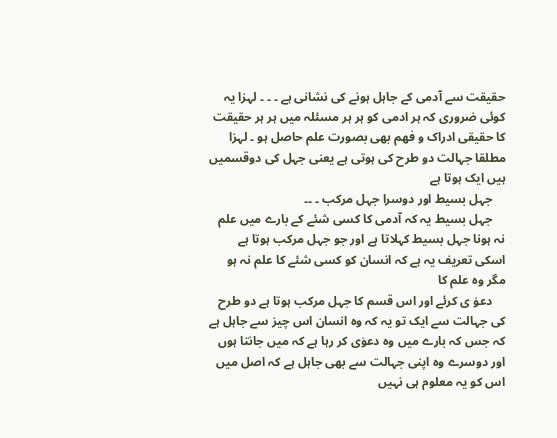حقیقت سے آدمی کے جاہل ہونے کی نشانی ہے ۔ ۔ ۔ لہزا یہ کوئی ضروری کہ ہر ادمی کو ہر ہر مسئلہ میں ہر ہر حقیقت کا حقیقی ادراک و فھم بھی بصورت علم حاصل ہو ۔ لہزا مطلقا جہالت دو طرح کی ہوتی ہے یعنی جہل کی دوقسمیں ہیں ایک ہوتا ہے
    جہل بسیط اور دوسرا جہل مرکب ۔ ۔۔
    جہل بسیط یہ کہ آدمی کا کسی شئے کے بارے میں علم نہ ہونا جہل بسیط کہلاتا ہے اور جو جہل مرکب ہوتا ہے اسکی تعریف یہ ہے کہ انسان کو کسی شئے کا علم نہ ہو مگر وہ علم کا
    دعوٰ ی کرئے اور اس قسم کا جہل مرکب ہوتا ہے دو طرح کی جہالت سے ایک تو یہ کہ وہ انسان اس چیز سے جاہل ہے کہ جس کہ بارے میں وہ دعوٰی کر رہا ہے کہ میں جانتا ہوں اور دوسرے وہ اپنی جہالت سے بھی جاہل ہے کہ اصل میں اس کو یہ معلوم ہی نہیں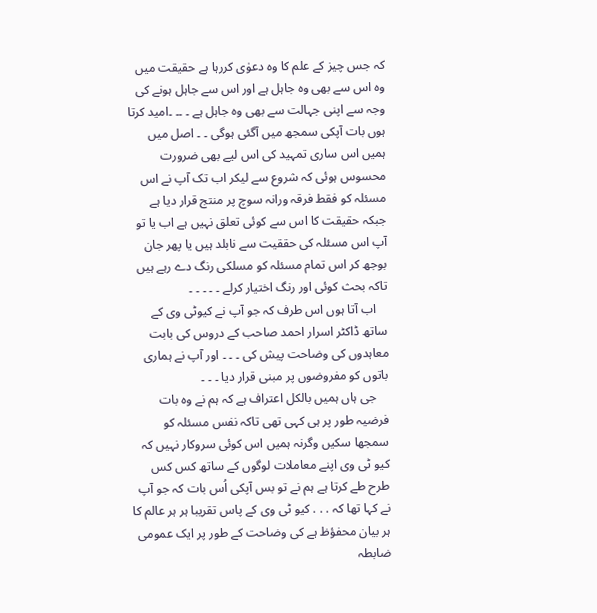کہ جس چیز کے علم کا وہ دعوٰی کررہا ہے حقیقت میں وہ اس سے بھی وہ جاہل ہے اور اس سے جاہل ہونے کی وجہ سے اپنی جہالت سے بھی وہ جاہل ہے ۔ ۔۔ ۔امید کرتا ہوں بات آپکی سمجھ میں آگئی ہوگی ۔ ۔ اصل میں ہمیں اس ساری تمہید کی اس لیے بھی ضرورت محسوس ہوئی کہ شروع سے لیکر اب تک آپ نے اس مسئلہ کو فقط فرقہ ورانہ سوچ پر منتج قرار دیا ہے جبکہ حقیقت کا اس سے کوئی تعلق نہیں ہے اب یا تو آپ اس مسئلہ کی حققیت سے نابلد ہیں یا پھر جان بوجھ کر اس تمام مسئلہ کو مسلکی رنگ دے رہے ہیں تاکہ بحث کوئی اور رنگ اختیار کرلے ۔ ۔ ۔ ۔ ۔
    اب آتا ہوں اس طرف کہ جو آپ نے کیوٹی وی کے ساتھ ڈاکٹر اسرار احمد صاحب کے دروس کی بابت معاہدوں کی وضاحت پیش کی ۔ ۔ ۔ اور آپ نے ہماری باتوں کو مفروضوں پر مبنی قرار دیا ۔ ۔ ۔
    جی ہاں ہمیں بالکل اعتراف ہے کہ ہم نے وہ بات فرضیہ طور پر ہی کہی تھی تاکہ نفس مسئلہ کو سمجھا سکیں وگرنہ ہمیں اس کوئی سروکار نہیں کہ کیو ٹی وی اپنے معاملات لوگوں کے ساتھ کس کس طرح طے کرتا ہے ہم نے تو بس آپکی اُس بات کہ جو آپ نے کہا تھا کہ . . . کیو ٹی وی کے پاس تقریبا ہر ہر عالم کا ہر بیان محفؤظ ہے کی وضاحت کے طور پر ایک عمومی ضابطہ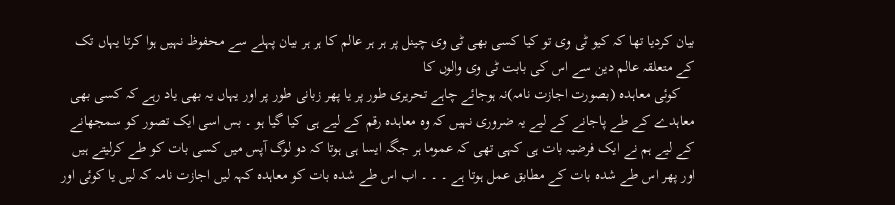بیان کردیا تھا کہ کیو ٹی وی تو کیا کسی بھی ٹی وی چینل پر ہر ہر عالم کا ہر ہر بیان پہلے سے محفوظ نہیں ہوا کرتا یہاں تک کے متعلقہ عالم دین سے اس کی بابت ٹی وی والوں کا
    کوئی معاہدہ (بصورت اجازت نامہ)نہ ہوجائے چاہے تحریری طور پر یا پھر زبانی طور پر اور یہاں یہ بھی یاد رہے کہ کسی بھی معاہدے کے طے پاجانے کے لیے یہ ضروری نہیں کہ وہ معاہدہ رقم کے لیے ہی کیا گیا ہو ۔ بس اسی ایک تصور کو سمجھانے کے لیے ہم نے ایک فرضیہ بات ہی کہی تھی کہ عموما ہر جگہ ایسا ہی ہوتا کہ دو لوگ آپس میں کسی بات کو طے کرلیتے ہیں اور پھر اس طے شدہ بات کے مطابق عمل ہوتا ہے ۔ ۔ ۔ اب اس طے شدہ بات کو معاہدہ کہہ لیں اجازت نامہ کہ لیں یا کوئی اور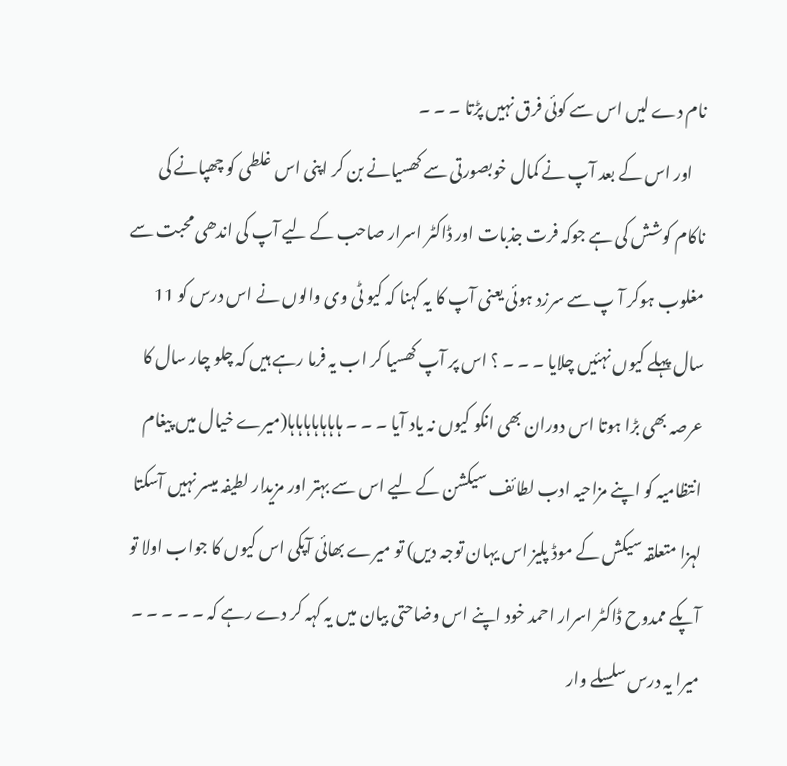نام دے لیں اس سے کوئی فرق نہیں پڑتا ۔ ۔ ۔
    اور اس کے بعد آپ نے کمال خوبصورتی سے کھسیانے بن کر اپنی اس غلطی کو چھپانے کی ناکام کوشش کی ہے جوکہ فرت جذبات اور ڈاکٹر اسرار صاحب کے لیے آپ کی اندھی محبت سے مغلوب ہوکر آ پ سے سرزد ہوئی یعنی آپ کا یہ کہنا کہ کیو ٹی وی والوں نے اس درس کو 11 سال پہلے کیوں نہئیں چلایا ۔ ۔ ۔ ؟ اس پر آپ کھسیا کر اب یہ فرما رہے ہیں کہ چلو چار سال کا عرصہ بھی بڑا ہوتا اس دوران بھی انکو کیوں نہ یاد آیا ۔ ۔ ۔ ہاہاہاہاہاہاہا(میرے خیال میں پیغام انتظامیہ کو اپنے مزاحیہ ادب لطائف سیکشن کے لیے اس سے بہتر اور مزیدار لطیفہ میسر نہیں آسکتا لہزا متعلقہ سیکش کے موڈ پلیز اس یہان توجہ دیں) تو میرے بھائی آپکی اس کیوں کا جواب اولا تو آپکے ممدوح ڈاکٹر اسرار احمد خود اپنے اس وضاحتی بیان میں یہ کہہ کر دے رہے کہ ۔ ۔ ۔ ۔ ۔ میرا یہ درس سلسلے وار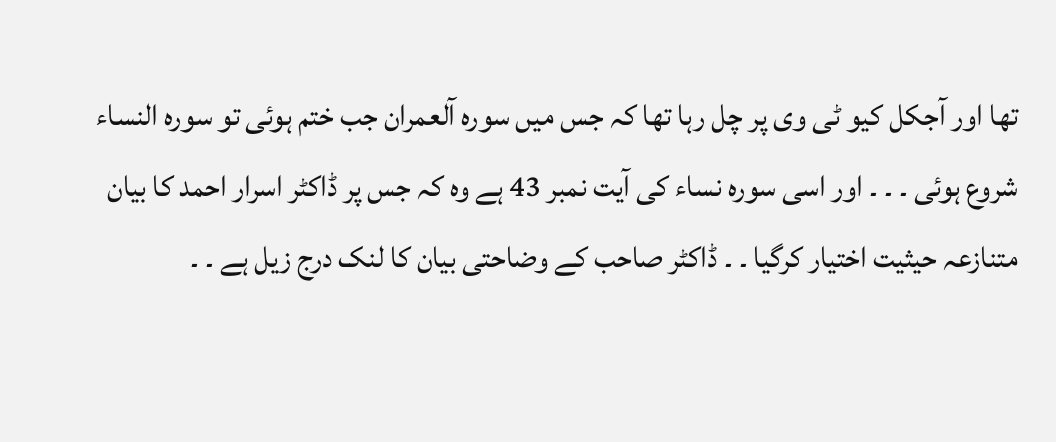تھا اور آجکل کیو ٹی وی پر چل رہا تھا کہ جس میں سورہ آلعمران جب ختم ہوئی تو سورہ النساء شروع ہوئی ۔ ۔ ۔ اور اسی سورہ نساء کی آیت نمبر 43 ہے وہ کہ جس پر ڈاکٹر اسرار احمد کا بیان متنازعہ حیثیت اختیار کرگیا ۔ ۔ ڈاکٹر صاحب کے وضاحتی بیان کا لنک درج زیل ہے ۔ ۔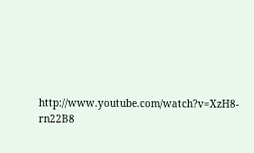http://www.youtube.com/watch?v=XzH8-rn22B8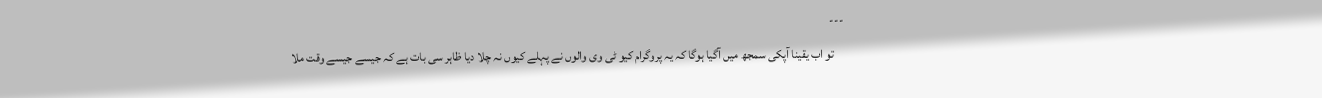---
    تو اب یقینا آپکی سمجھ میں آگیا ہوگا کہ یہ پروگرام کیو ٹی وی والوں نے پہلے کیوں نہ چلا دیا ظاہر سی بات ہے کہ جیسے جیسے وقت ملا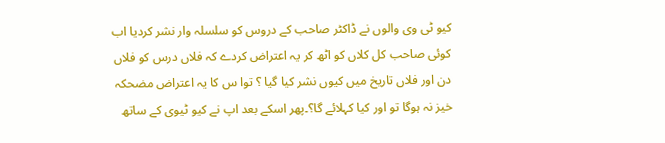کیو ٹی وی والوں نے ڈاکٹر صاحب کے دروس کو سلسلہ وار نشر کردیا اب کوئی صاحب کل کلاں کو اٹھ کر یہ اعتراض کردے کہ فلاں درس کو فلاں دن اور فلاں تاریخ میں کیوں نشر کیا گیا ؟ توا س کا یہ اعتراض مضحکہ خیز نہ ہوگا تو اور کیا کہلائے گا؟۔پھر اسکے بعد اپ نے کیو ٹیوی کے ساتھ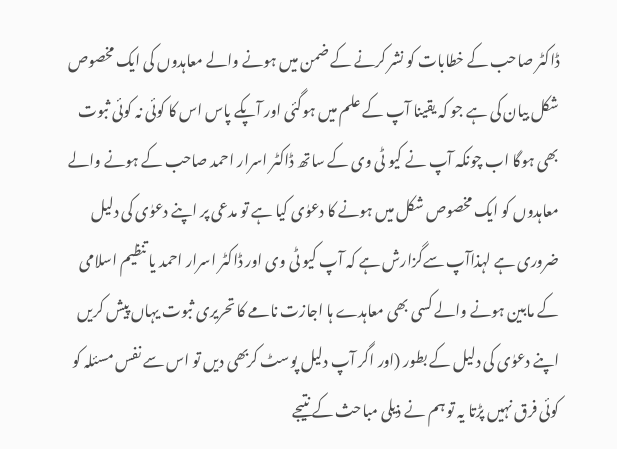ڈاکٹر صاحب کے خطابات کو نشر کرنے کے ضمن میں ہونے والے معاہدوں کی ایک مخصوص شکل بیان کی ہے جو کہ یقینا آپ کے علم میں ہوگئی اور آپکے پاس اس کا کوئی نہ کوئی ثبوت بھی ہوگا اب چونکہ آپ نے کیو ٹی وی کے ساتھ ڈاکٹر اسرار احمد صاحب کے ہونے والے معاہدوں کو ایک مخصوص شکل میں ہونے کا دعوٰی کیا ہے تو مدعی پر اپنے دعوٰی کی دلیل ضروری ہے لہذاآپ سےگزارش ہے کہ آپ کیو ٹی وی اور ڈاکٹر اسرار احمد یا تنظیم اسلامی کے مابین ہونے والے کسی بھی معاہدے ہا اجازت نامے کا تحریری ثبوت یہاں پیش کریں اپنے دعوٰی کی دلیل کے بطور (اور اگر آپ دلیل پوسٹ کربھی دیں تو اس سے نفس مسئلہ کو کوئی فرق نہیں پڑتا یہ تو ہم نے ذیلی مباحث کے نتیجے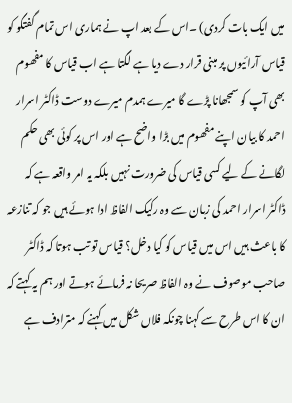میں ایک بات کردی) ۔اس کے بعد اپ نے ہماری اس تمام گفتگو کو قیاس آرائیوں پر مبنی قرار دے دیا ہے لگتا ہے اب قیاس کا مفھوم بھی آپ کو سمجھانا پڑے گا میرے ہمدم میرے دوست ڈاکٹر اسرار احمد کا بیان اپنے مفھوم میں بڑا واضح ہے اور اس پر کوئی بھی حکم لگانے کے لیے کسی قیاس کی ضرورت نہیں بلکہ یہ امر واقعہ ہے کہ ڈاکٹر اسرار احمد کی زبان سے وہ رکیک الفاظ ادا ہوئے ہیں جو کہ تنازعہ کا باعث ہیں اس میں قیاس کو کیا دخل؟ قیاس تو تب ہوتا کہ ڈاکٹر صاحب موصوف نے وہ الفاظ صریحا نہ فرمائے ہوتے اور ہم یہ کہتے کہ ان کا اس طرح سے کہنا چونکہ فلاں شکل میں کہنے کہ مترادف ہے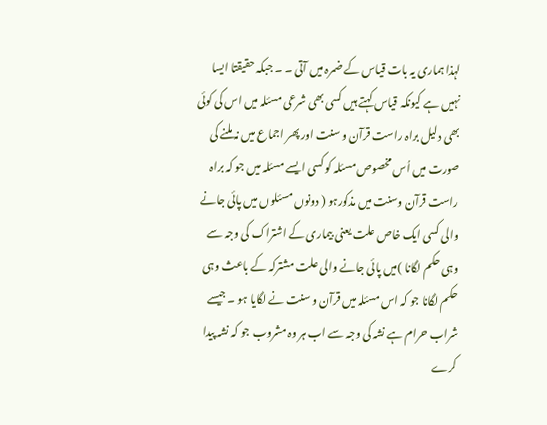لہذا ہماری یہ بات قیاس کے ضمرہ میں آتی ۔ ۔ جبکہ حقیقتا ایسا نہیں ہے کیونکہ قیاس کہتے ہیں کسی بھی شرعی مسئلہ میں اس کی کوئی بھی دلیل براہ راست قرآن و سنت اور پھر اجماع میں نہ ملنے کی صورت میں اُس مخصوص مسئلہ کو کسی ایسے مسئلہ میں جو کہ براہ راست قرآن وسنت میں مذکورہو ( دونوں مسئلوں میں پائی جانے والی کسی ایک خاص علت یعنی بیماری کے اشتراک کی وجہ سے وہی حکم لگانا )میں پائی جانے والی علت مشترکہ کے باعث وہی حکم لگانا جو کہ اس مسئلہ میں قرآن و سنت نے لگایا ہو ۔ جیسے شراب حرام ہے نشہ کی وجہ سے اب ہر وہ مشروب جو کہ نشہ پیدا کرے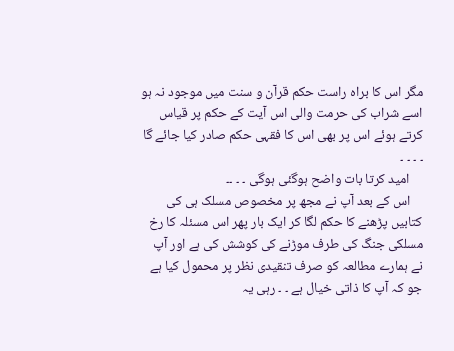مگر اس کا براہ راست حکم قرآن و سنت میں موجود نہ ہو اسے شراب کی حرمت والی اس آیت کے حکم پر قیاس کرتے ہوئے اس پر بھی اس کا فقہی حکم صادر کیا جائے گا ۔ ۔ ۔ ۔
    امید کرتا بات واضح ہوگئی ہوگی ۔ ۔ ۔۔
    اس کے بعد آپ نے مجھ پر مخصوص مسلک ہی کی کتابیں پڑھنے کا حکم لگا کر ایک بار پھر اس مسئلہ کا رخ مسلکی جنگ کی طرف موڑنے کی کوشش کی ہے اور آپ نے ہمارے مطالعہ کو صرف تنقیدی نظر پر محمول کیا ہے جو کہ آپ کا ذاتی خیال ہے ۔ ۔ رہی یہ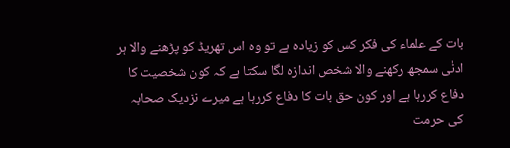بات کے علماء کی فکر کس کو زیادہ ہے تو وہ اس تھریڈ کو پڑھنے والا ہر ادنٰی سمجھ رکھنے والا شخص اندازہ لگا سکتا ہے کہ کون شخصیت کا دفاع کررہا ہے اور کون حق بات کا دفاع کررہا ہے میرے نزدیک صحابہ کی حرمت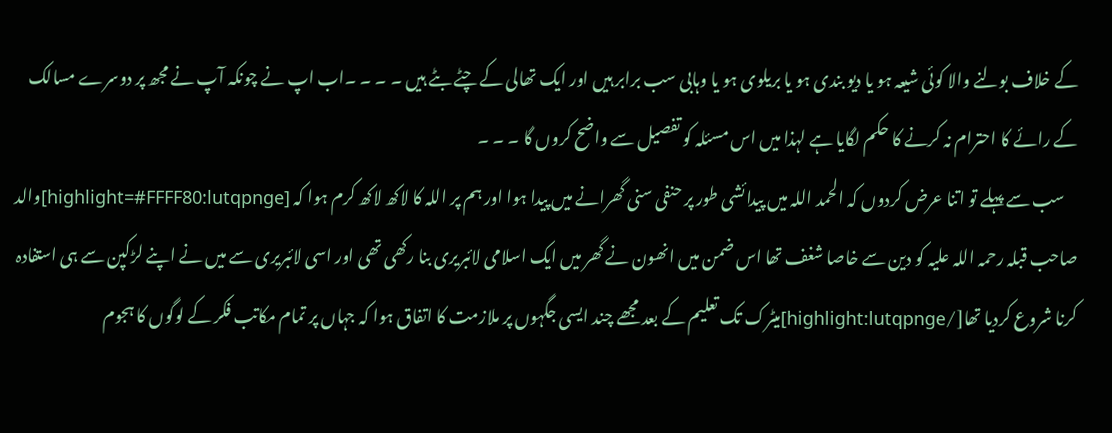کے خلاف بولنے والا کوئی شیعہ ہو یا دیو بندی ہو یا بریلوی ہو یا وہابی سب برابر ہیں اور ایک تھالی کے چٹے بٹے ہیں ۔ ۔ ۔ ۔اب اپ نے چونکہ آپ نے مجھ پر دوسرے مسالک کے رائے کا احترام نہ کرنے کا حکم لگایا ہے لہذا میں اس مسئلہ کو تفصیل سے واضح کروں گا ۔ ۔ ۔
    سب سے پہلے تو اتنا عرض کردوں کہ الحمد اللہ میں پیدائشی طور پر حنفی سنی گھرانے میں پیدا ہوا اور ہم پر اللہ کا لاکھ لاکھ کرم ہوا کہ [highlight=#FFFF80:lutqpnge]والد صاحب قبلہ رحمہ اللہ علیہ کو دین سے خاصا شغف تھا اس ضمن میں انھون نے گھر میں ایک اسلامی لائبریری بنا رکھی تھی اور اسی لائبریری سے میں نے اپنے لڑکپن سے ہی استفادہ کرنا شروع کردیا تھا[/highlight:lutqpnge]میٹرک تک تعلیم کے بعد مجھے چند ایسی جگہوں پر ملازمت کا اتفاق ہوا کہ جہاں پر تمام مکاتب فکر کے لوگوں کا ہجوم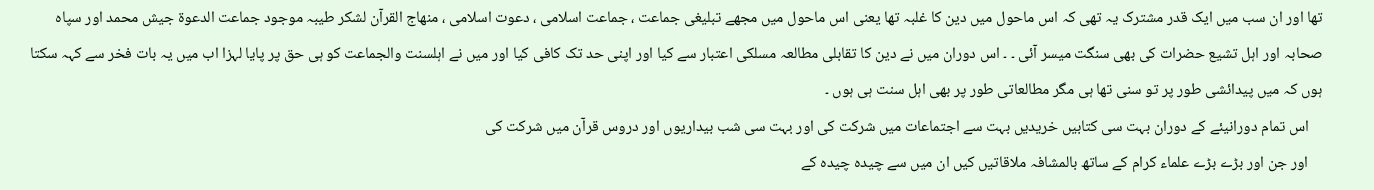تھا اور ان سب میں ایک قدر مشترک یہ تھی کہ اس ماحول میں دین کا غلبہ تھا یعنی اس ماحول میں مجھے تبلیغی جماعت ، جماعت اسلامی ، دعوت اسلامی ، منھاج القرآن لشکر طیبہ موجود جماعت الدعوۃ جیش محمد اور سپاہ صحابہ اور اہل تشیع حضرات کی بھی سنگت میسر آئی ۔ ۔ اس دوران میں نے دین کا تقابلی مطالعہ مسلکی اعتبار سے کیا اور اپنی حد تک کافی کیا اور میں نے اہلسنت والجماعت کو ہی حق پر پایا لہزا اب میں یہ بات فخر سے کہہ سکتا ہوں کہ میں پیدائشی طور پر تو سنی تھا ہی مگر مطالعاتی طور پر بھی اہل سنت ہی ہوں ۔
    اس تمام دورانیئے کے دوران بہت سی کتابیں خریدیں بہت سے اجتماعات میں شرکت کی اور بہت سی شب بیداریوں اور دروس قرآن میں شرکت کی
    اور جن اور بڑے بڑے علماء کرام کے ساتھ بالمشافہ ملاقاتیں کیں ان میں سے چیدہ چیدہ کے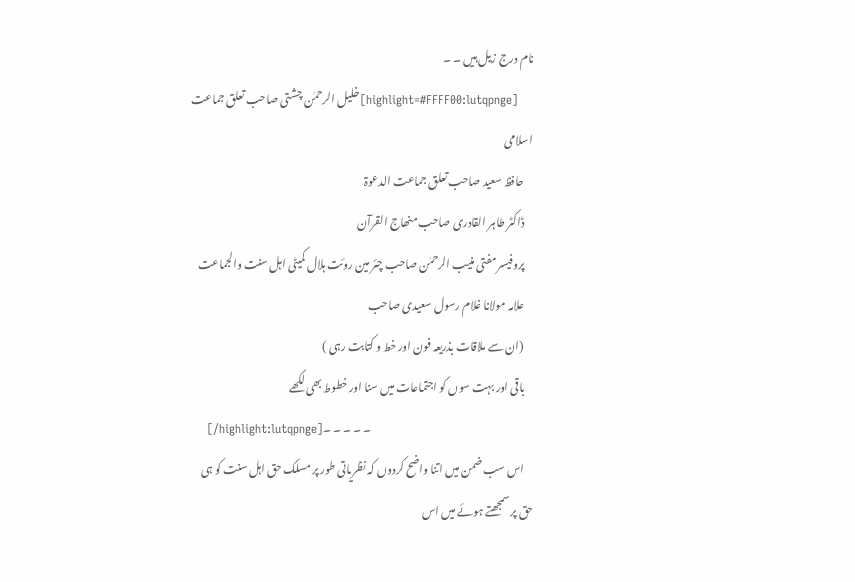نام درج زیل ہیں ۔ ۔
    [highlight=#FFFF00:lutqpnge]خلیل الرحمٰن چشتی صاحب تعلق جماعت اسلامی
    حافظ سعید صاحب تعلق جماعت الدعوۃ
    ڈاکٹر طاہر القادری صاحب منھاج القرآن
    پروفیسر مفتی منیب الرحمٰن صاحب چئر مین روئت ہلال کمیٹی اہل سنت والجماعت
    علامہ مولانا غلام رسول سعیدی صاحب
    (ان سے ملاقات بذریعہ فون اور خط و کتابت رہی )
    باقی اور بہت سوں کو اجتماعات میں سنا اور خطوط بھی لکھے
    [/highlight:lutqpnge]۔ ۔ ۔ ۔ ۔
    اس سب ضمن میں اتنا واضح کردوں کہ نظریاتی طور پر مسلک حق اہل سنت کو ہی حق پر سمجھتے ہوئے میں اس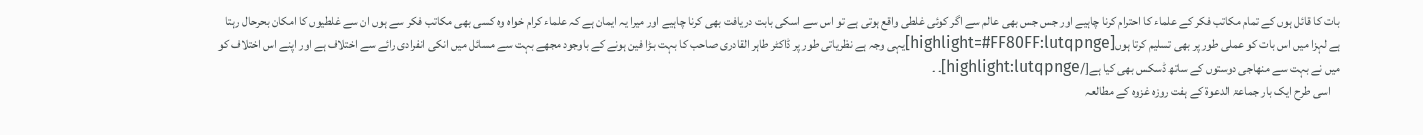بات کا قائل ہوں کے تمام مکاتب فکر کے علماء کا احترام کرنا چاہیے اور جس جس بھی عالم سے اگر کوئی غلطی واقع ہوتی ہے تو اس سے اسکی بابت دریافت بھی کرنا چاہیے اور میرا یہ ایمان ہے کہ علماء کرام خواہ وہ کسی بھی مکاتب فکر سے ہوں ان سے غلطیوں کا امکان بحرحال رہتا ہے لہزا میں اس بات کو عملی طور پر بھی تسلیم کرتا ہوں[highlight=#FF80FF:lutqpnge]یہی وجہ ہے نظریاتی طور پر ڈاکٹر طاہر القادری صاحب کا بہت بـڑا فین ہونے کے باوجود مجھے بہت سے مسائل میں انکی انفرادی رائے سے اختلاف ہے اور اپنے اس اختلاف کو میں نے بہت سے منھاجی دوستوں کے ساتھ ڈسکس بھی کیا ہے[/highlight:lutqpnge]۔ ۔
    اسی طرح ایک بار جماعۃ الدعوۃ کے ہفت روزہ غزوہ کے مطالعہ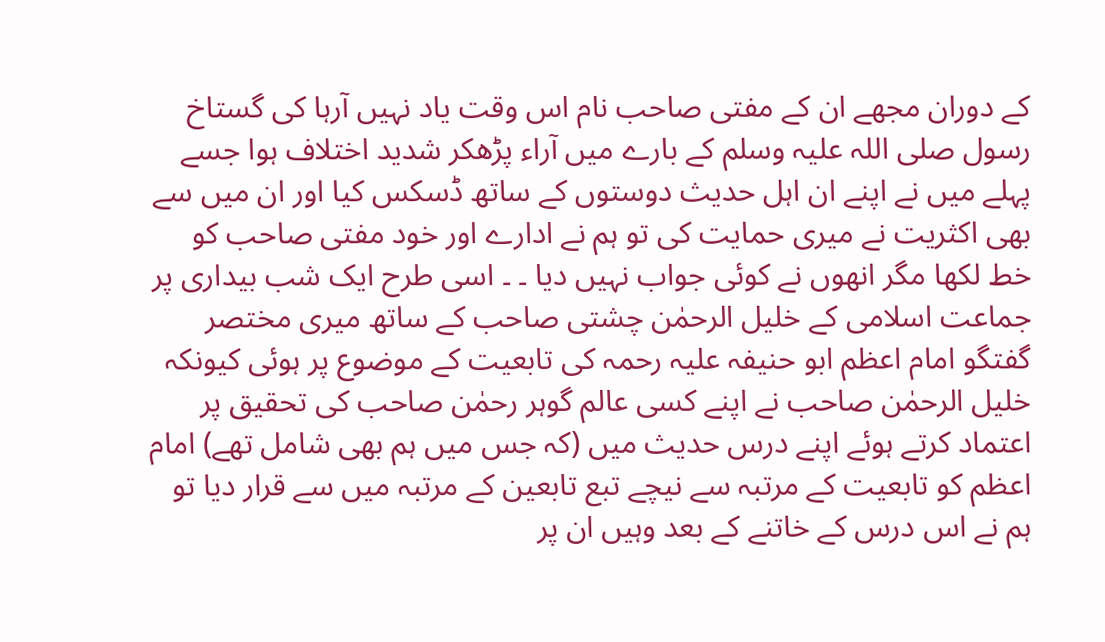کے دوران مجھے ان کے مفتی صاحب نام اس وقت یاد نہیں آرہا کی گستاخ رسول صلی اللہ علیہ وسلم کے بارے میں آراء پڑھکر شدید اختلاف ہوا جسے پہلے میں نے اپنے ان اہل حدیث دوستوں کے ساتھ ڈسکس کیا اور ان میں سے بھی اکثریت نے میری حمایت کی تو ہم نے ادارے اور خود مفتی صاحب کو خط لکھا مگر انھوں نے کوئی جواب نہیں دیا ۔ ۔ اسی طرح ایک شب بیداری پر جماعت اسلامی کے خلیل الرحمٰن چشتی صاحب کے ساتھ میری مختصر گفتگو امام اعظم ابو حنیفہ علیہ رحمہ کی تابعیت کے موضوع پر ہوئی کیونکہ خلیل الرحمٰن صاحب نے اپنے کسی عالم گوہر رحمٰن صاحب کی تحقیق پر اعتماد کرتے ہوئے اپنے درس حدیث میں (کہ جس میں ہم بھی شامل تھے) امام اعظم کو تابعیت کے مرتبہ سے نیچے تبع تابعین کے مرتبہ میں سے قرار دیا تو ہم نے اس درس کے خاتنے کے بعد وہیں ان پر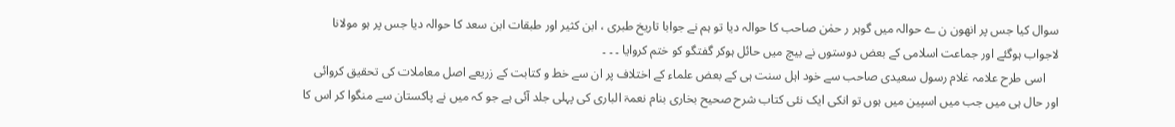سوال کیا جس پر انھون ن ے حوالہ میں گوہر ر حمٰن صاحب کا حوالہ دیا تو ہم نے جوابا تاریخ طبری ، ابن کثیر اور طبقات ابن سعد کا حوالہ دیا جس پر ہو مولانا لاجواب ہوگئے اور جماعت اسلامی کے بعض دوستوں نے بیچ میں حائل ہوکر گفتگو کو ختم کروایا ۔ ۔ ۔
    اسی طرح علامہ غلام رسول سعیدی صاحب سے خود اہل سنت ہی کے بعض علماء کے اختلاف پر ان سے خط و کتابت کے زریعے اصل معاملات کی تحقیق کروائی اور حال ہی میں جب میں اسپین میں ہوں تو انکی ایک نئی کتاب شرح صحیح بخاری بنام نعمۃ الباری کی پہلی جلد آئی ہے جو کہ میں نے پاکستان سے منگوا کر اس کا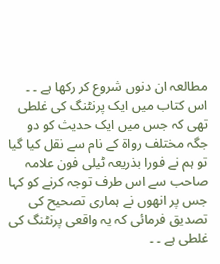مطالعہ ان دنوں شروع کر رکھا ہے ۔ ۔ اس کتاب میں ایک پرنٹنگ کی غلطی تھی کہ جس میں ایک حدیث کو دو جگہ مختلف رواۃ کے نام سے نقل کیا گیا تو ہم نے فورا بذریعہ ٹیلی فون علامہ صاحب سے اس طرف توجہ کرنے کو کہا جس پر انھوں نے ہماری تصحیح کی تصدیق فرمائی کہ یہ واقعی پرنٹنگ کی غلطی ہے ۔ ۔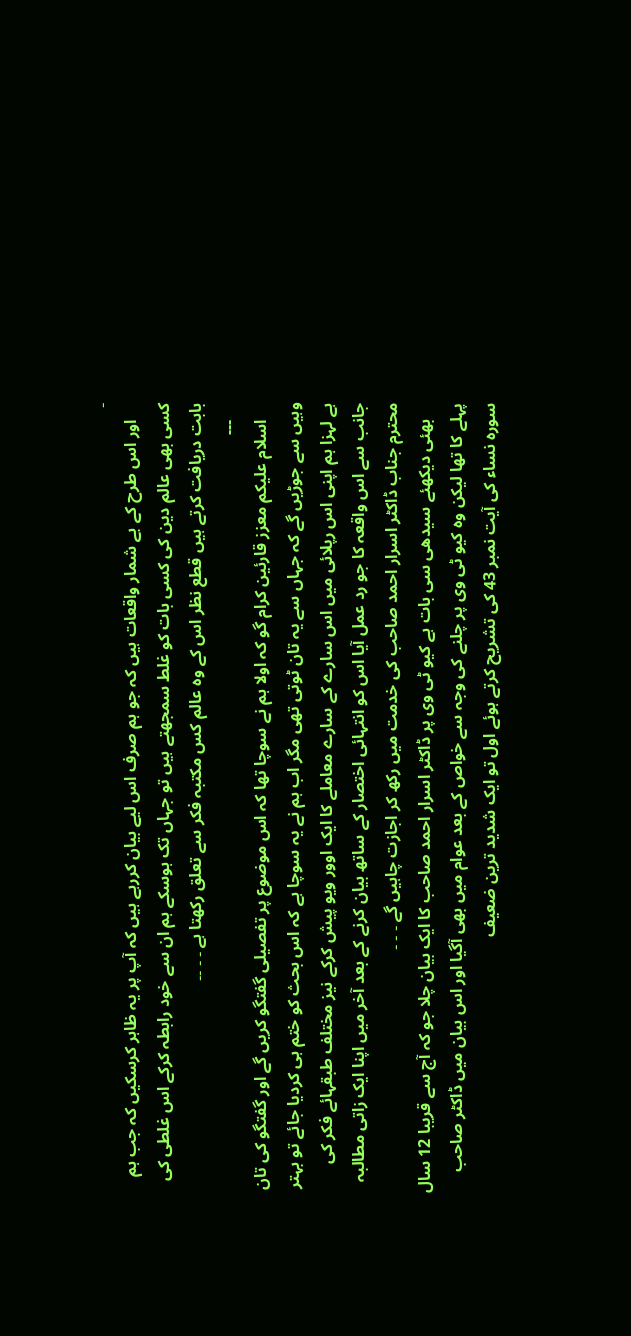۔
    اور اس طرح کے بے شمار واقعات ہیں کہ جو ہم صرف اس لیے بیان کررہے ہیں کہ آپ پر یہ ظاہر کرسکیں کہ جب ہم کسی بھی عالم دین کی کسی بات کو غلط سمجھتے ہیں تو جہاں تک ہوسکے ہم ان سے خود رابطہ کرکے اس غلطی کی بابت دریافت کرتے ہیں قطع نظر اس کے وہ عالم کس مکتبہ فکر سے تعلق رکھتا ہے ۔ ۔ ۔۔
    ---
    اسلام علیکم معزز قارئین کرام گو کہ اولا ہم نے سوچا تھا کہ اس موضوع پر تفصیلی گفتگو کریں گے اور گفتگو کی تان وہیں سے جوڑیں گے کہ جہاں سے یہ تان ٹوتی تھی مگر اب ہم نے یہ سوچا ہے کہ اس بحث کو ختم ہی کردیا جائے تو بہتر ہے لہزا ہم اپنی اس رپلائی میں اس سارے کے سارے معاملے کا ایک اوور ویو پیش کرکے نیز مختلف طبقہائے فکر کی جانب سے اس واقعہ کا جو رد عمل آیا اس کو انتہائی اختصار کے ساتھ بیان کرنے کے بعد آخر میں اپنا ایک زاتی مطالبہ محترم جناب ڈاکٹر اسرار احمد صاحب کی خدمت میں رکھ کر اجازت چاہیں گے ۔ ۔ ۔
    بھئی دیکھئے سیدھی سی بات ہے کیو ٹی وی پر ڈاکٹر اسرار احمد صاحب کا ایک بیان چلا جو کہ آج سے قریبا 12 سال پہلے کا تھا لیکن وہ کیو ٹی وی پر چلنے کی وجہ سے خواص کے بعد عوام میں بھی آگیا اور اس بیان میں ڈاکٹر صاحب سورہ نساء کی آیت نمبر 43 کی تشریح کرتے ہوئے اول تو ایک شدید ترین ضعیف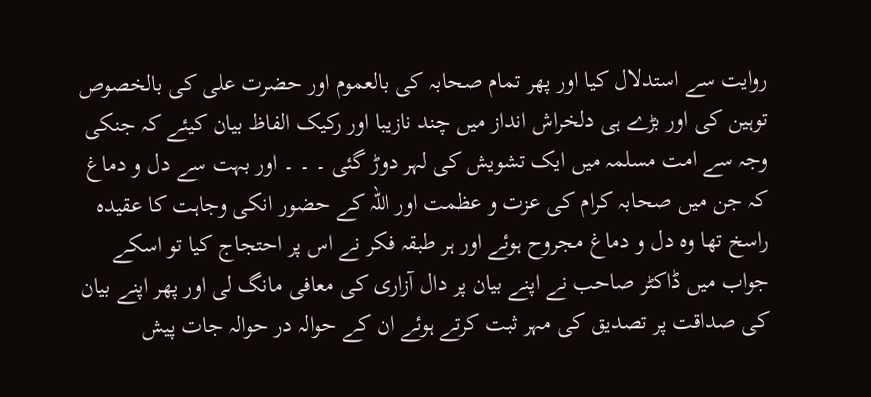روایت سے استدلال کیا اور پھر تمام صحابہ کی بالعموم اور حضرت علی کی بالخصوص توہین کی اور بڑے ہی دلخراش انداز میں چند نازیبا اور رکیک الفاظ بیان کیئے کہ جنکی وجہ سے امت مسلمہ میں ایک تشویش کی لہر دوڑ گئی ۔ ۔ ۔ اور بہت سے دل و دماغ کہ جن میں صحابہ کرام کی عزت و عظمت اور اللہ کے حضور انکی وجاہت کا عقیدہ راسخ تھا وہ دل و دماغ مجروح ہوئے اور ہر طبقہ فکر نے اس پر احتجاج کیا تو اسکے جواب میں ڈاکٹر صاحب نے اپنے بیان پر دال آزاری کی معافی مانگ لی اور پھر اپنے بیان کی صداقت پر تصدیق کی مہر ثبت کرتے ہوئے ان کے حوالہ در حوالہ جات پیش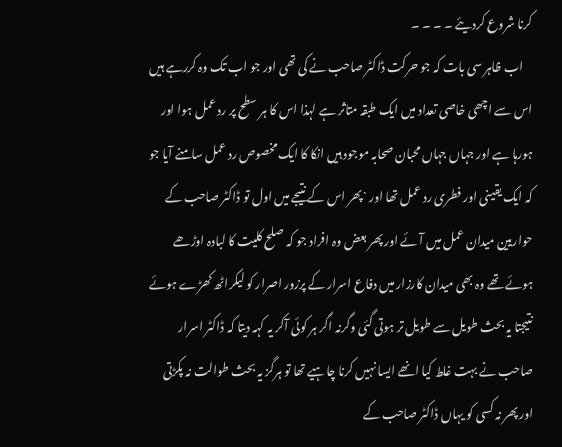کرنا شروع کردیئے ۔ ۔ ۔ ۔
    اب ظاہر سی بات کہ جو حرکت ڈاکٹر صاحب نے کی تھی اور جو اب تک وہ کررہے ہیں اس سے اچھی خاصی تعداد میں ایک طبقہ متاثر ہے لہذا اس کا ہر سطح پر رد عمل ہوا اور ہورہا ہے اور جہاں جہاں محبان صحابہ موجود ہیں انکا کا ایک مخصوص رد عمل سامنے آیا جو کہ ایک یقینی اور فطری رد عمل تھا اور `پھر اس کے نتیجے میں اول تو ڈاکٹر صاحب کے حواریین میدان عمل میں آئے اور پھر بعض وہ افراد جو کہ صلح کلیت کا لبادہ اوڑھے ہوئے تھے وہ بھی میدان کارزار میں دفاع اسرار کے پرزور اصرار کو لیکراٹھ کھڑے ہوئے نتیجتا یہ بحث طویل سے طویل تر ہوتی گئی وگرنہ اگر ہر کوئی آکر یہ کہہ دیتا کہ ڈاکٹر اسرار صاحب نے بہت غلط کیا انھے ایسا نہیں کرنا چاہیے تھا تو ہرگز یہ بحث طوالت نہ پکڑتی اور پھر نہ کسی کو یہاں ڈاکٹر صاحب کے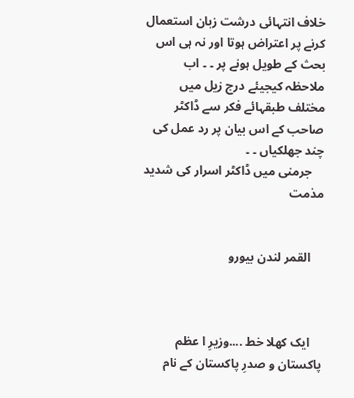خلاف انتہائی درشت زبان استعمال کرنے پر اعتراض ہوتا اور نہ ہی اس بحث کے طویل ہونے پر ۔ ۔ اب ملاحظہ کیجیئے درج زیل میں مختلف طبقہائے فکر سے ڈاکٹر صاحب کے اس بیان پر رد عمل کی چند جھلکیاں ۔ ۔
    جرمنی میں ڈاکٹر اسرار کی شدید مذمت


    القمر لندن بیورو



    ایک کھلا خط ....وزیرِ ا عظم پاکستان و صدرِ پاکستان کے نام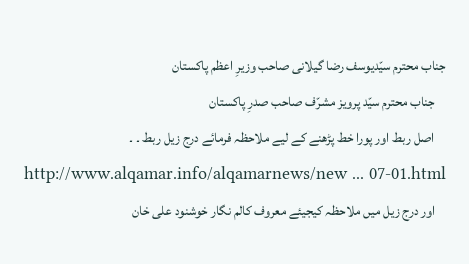جناب محترم سیّدیوسف رضا گیلانی صاحب وزیرِ اعظم پاکستان
    جناب محترم سیّد پرویز مشرّف صاحب صدرِ پاکستان
    اصل ربط اور پورا خط پڑھنے کے لیے ملاحظہ فرمائے درج زیل ربط ۔ ۔
    http://www.alqamar.info/alqamarnews/new ... 07-01.html
    اور درج زیل میں ملاحظہ کیجیئے معروف کالم نگار خوشنود علی خان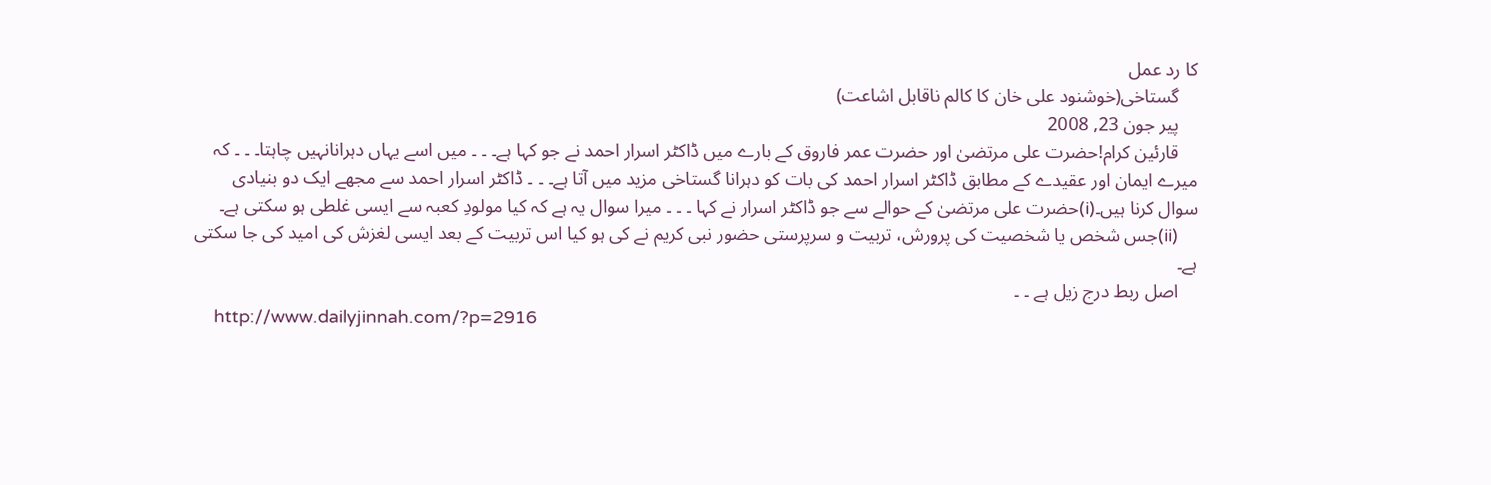کا رد عمل
    گستاخی(خوشنود علی خان کا کالم ناقابل اشاعت)
    پیر جون 23, 2008
    قارئین کرام!حضرت علی مرتضیٰ اور حضرت عمر فاروق کے بارے میں ڈاکٹر اسرار احمد نے جو کہا ہے۔ ۔ ۔ میں اسے یہاں دہرانانہیں چاہتا۔ ۔ ۔ کہ میرے ایمان اور عقیدے کے مطابق ڈاکٹر اسرار احمد کی بات کو دہرانا گستاخی مزید میں آتا ہے۔ ۔ ۔ ڈاکٹر اسرار احمد سے مجھے ایک دو بنیادی سوال کرنا ہیں۔(i)حضرت علی مرتضیٰ کے حوالے سے جو ڈاکٹر اسرار نے کہا ۔ ۔ ۔ میرا سوال یہ ہے کہ کیا مولودِ کعبہ سے ایسی غلطی ہو سکتی ہے۔
    (ii)جس شخص یا شخصیت کی پرورش، تربیت و سرپرستی حضور نبی کریم نے کی ہو کیا اس تربیت کے بعد ایسی لغزش کی امید کی جا سکتی ہے۔
    اصل ربط درج زیل ہے ۔ ۔
    http://www.dailyjinnah.com/?p=2916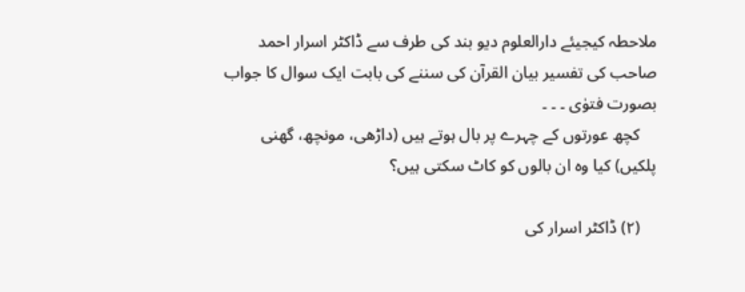ملاحطہ کیجیئے دارالعلوم دیو بند کی طرف سے ڈاکٹر اسرار احمد صاحب کی تفسیر بیان القرآن کی سننے کی بابت ایک سوال کا جواب بصورت فتوٰی ۔ ۔ ۔
    کچھ عورتوں کے چہرے پر بال ہوتے ہیں (داڑھی، مونچھ، گھنی پلکیں) کیا وہ ان بالوں کو کاٹ سکتی ہیں؟

    (۲) ڈاکٹر اسرار کی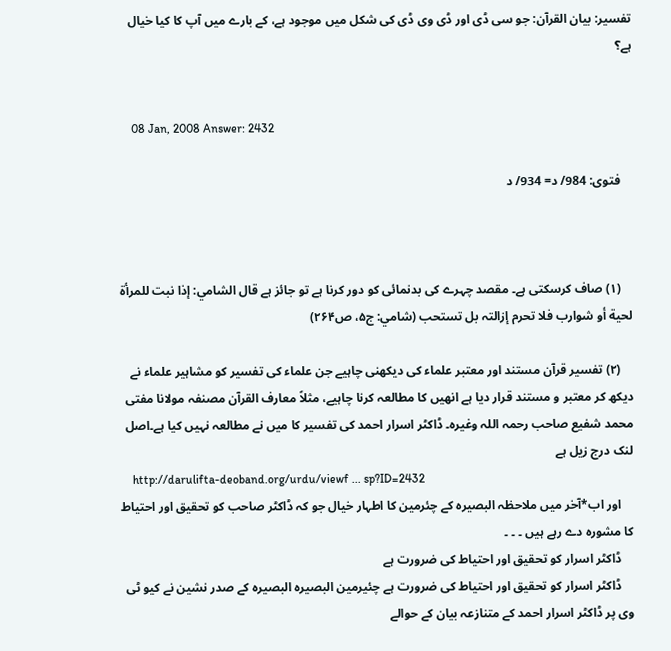تفسیر: بیان القرآن: جو سی ڈی اور ڈی وی ڈی کی شکل میں موجود ہے، کے بارے میں آپ کا کیا خیال ہے؟


    08 Jan, 2008 Answer: 2432

    فتوی: 984/ د= 934/ د



    (۱) صاف کرسکتی ہے۔ مقصد چہرے کی بدنمائی کو دور کرنا ہے تو جائز ہے قال الشامي: إذا نبت للمرأة لحیة أو شوارب فلا تحرم إزالتہ بل تستحب (شامي: ج۵، ص۲۶۴)

    (۲) تفسیر قرآن مستند اور معتبر علماء کی دیکھنی چاہیے جن علماء کی تفسیر کو مشاہیر علماء نے دیکھ کر معتبر و مستند قرار دیا ہے انھیں کا مطالعہ کرنا چاہیے، مثلاً معارف القرآن مصنفہ مولانا مفتی محمد شفیع صاحب رحمہ اللہ وغیرہ۔ ڈاکٹر اسرار احمد کی تفسیر کا میں نے مطالعہ نہیں کیا ہے۔اصل لنک درج زیل ہے
    http://darulifta-deoband.org/urdu/viewf ... sp?ID=2432
    اور اب*آخر میں ملاحظہ البصیرہ کے چئرمین کا اطہار خیال جو کہ ڈاکٹر صاحب کو تحقیق اور احتیاط کا مشورہ دے رہے ہیں ۔ ۔ ۔
    ڈاکٹر اسرار کو تحقیق اور احتیاط کی ضرورت ہے
    ڈاکٹر اسرار کو تحقیق اور احتیاط کی ضرورت ہے چئیرمین البصیرہ البصیرہ کے صدر نشین نے کیو ٹی وی پر ڈاکٹر اسرار احمد کے متنازعہ بیان کے حوالے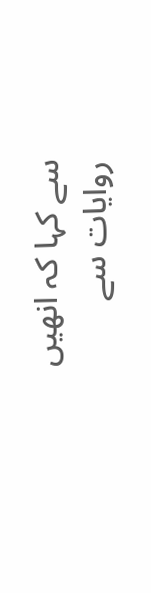سے کہا کہ انھیں روایات سے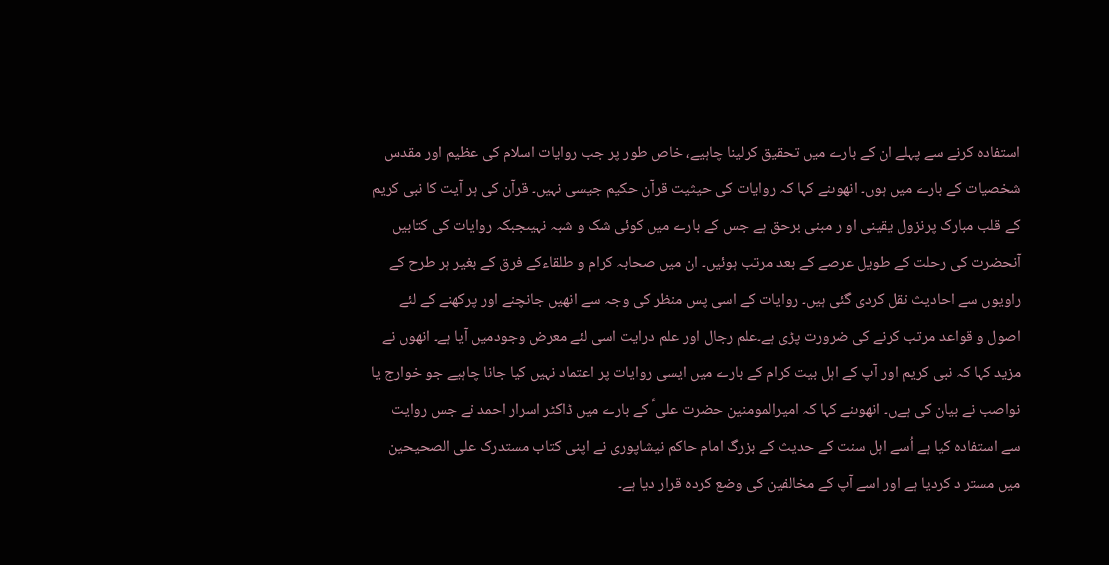استفادہ کرنے سے پہلے ان کے بارے میں تحقیق کرلینا چاہیے، خاص طور پر جب روایات اسلام کی عظیم اور مقدس شخصیات کے بارے میں ہوں۔ انھوںنے کہا کہ روایات کی حیثیت قرآن حکیم جیسی نہیں۔ قرآن کی ہر آیت کا نبی کریم کے قلب مبارک پرنزول یقینی او ر مبنی برحق ہے جس کے بارے میں کوئی شک و شبہ نہیںجبکہ روایات کی کتابیں آنحضرت کی رحلت کے طویل عرصے کے بعد مرتب ہوئیں۔ ان میں صحابہ کرام و طلقاءکے فرق کے بغیر ہر طرح کے راویوں سے احادیث نقل کردی گئی ہیں۔ روایات کے اسی پس منظر کی وجہ سے انھیں جانچنے اور پرکھنے کے لئے اصول و قواعد مرتب کرنے کی ضرورت پڑی ہے۔علم رجال اور علم درایت اسی لئے معرض وجودمیں آیا ہے۔ انھوں نے مزید کہا کہ نبی کریم اور آپ کے اہل بیت کرام کے بارے میں ایسی روایات پر اعتماد نہیں کیا جانا چاہیے جو خوارج یا نواصب نے بیان کی ہےں۔ انھوںنے کہا کہ امیرالمومنین حضرت علی ؑ کے بارے میں ڈاکٹر اسرار احمد نے جس روایت سے استفادہ کیا ہے اُسے اہل سنت کے حدیث کے بزرگ امام حاکم نیشاپوری نے اپنی کتاب مستدرک علی الصحیحین میں مستر د کردیا ہے اور اسے آپ کے مخالفین کی وضع کردہ قرار دیا ہے۔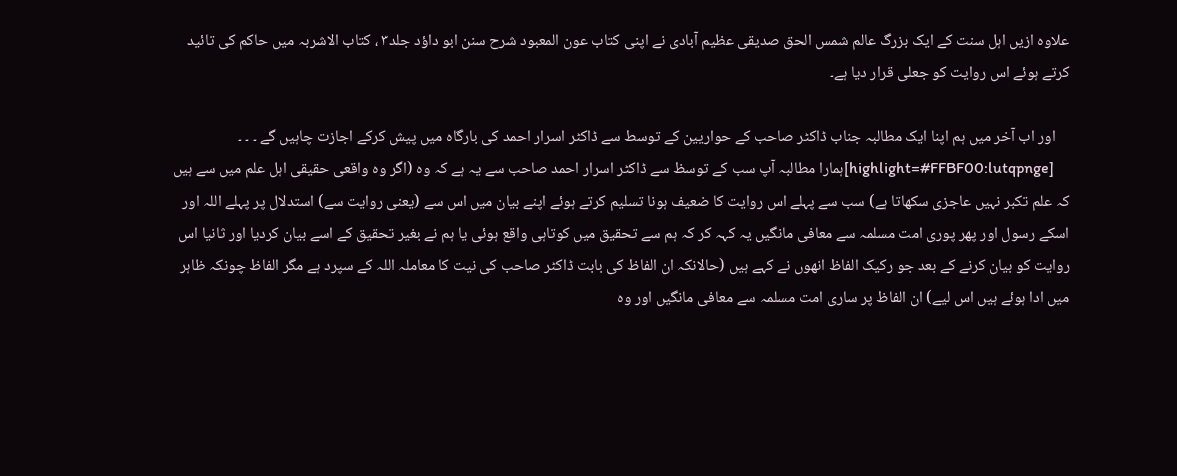علاوہ ازیں اہل سنت کے ایک بزرگ عالم شمس الحق صدیقی عظیم آبادی نے اپنی کتاب عون المعبود شرح سنن ابو داؤد جلد۳ ، کتاب الاشربہ میں حاکم کی تائید کرتے ہوئے اس روایت کو جعلی قرار دیا ہے۔

    اور اب آخر میں ہم اپنا ایک مطالبہ جناب ڈاکٹر صاحب کے حواریین کے توسط سے ڈاکٹر اسرار احمد کی بارگاہ میں پیش کرکے اجازت چاہیں گے ۔ ۔ ۔
    [highlight=#FFBF00:lutqpnge]ہمارا مطالبہ آپ سب کے توسظ سے ڈاکٹر اسرار احمد صاحب سے یہ ہے کہ وہ (اگر وہ واقعی حقیقی اہل علم میں سے ہیں کہ علم تکبر نہیں عاجزی سکھاتا ہے) سب سے پہلے اس روایت کا ضعیف ہونا تسلیم کرتے ہوئے اپنے بیان میں اس سے (یعنی روایت سے) استدلال پر پہلے اللہ اور اسکے رسول اور پھر پوری امت مسلمہ سے معافی مانگیں یہ کہہ کر کہ ہم سے تحقیق میں کوتاہی واقع ہوئی یا ہم نے بغیر تحقیق کے اسے بیان کردیا اور ثانیا اس روایت کو بیان کرنے کے بعد جو رکیک الفاظ انھوں نے کہے ہیں (حالانکہ ان الفاظ کی بابت ڈاکٹر صاحب کی نیت کا معاملہ اللہ کے سپرد ہے مگر الفاظ چونکہ ظاہر میں ادا ہوئے ہیں اس لیے) ان الفاظ پر ساری امت مسلمہ سے معافی مانگیں اور وہ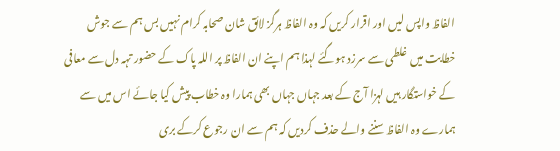الفاظ واپس لیں اور اقرار کریں کہ وہ الفاظ ہرگز لائق شان صحابہ کرام نہیں بس ہم سے جوش خطابت میں غلطی سے سرزد ہوگئے لہذا ہم اپنے ان الفاظ پر اللہ پاک کے حضور تہہ دل سے معافی کے خواستگار ہیں لہزا آج کے بعد جہاں جہاں بھی ہمارا وہ خطاب پیش کیا جائے اس میں سے ہمارے وہ الفاظ سننے والے حذف کردیں کہ ہم سے ان رجوع کرکے بری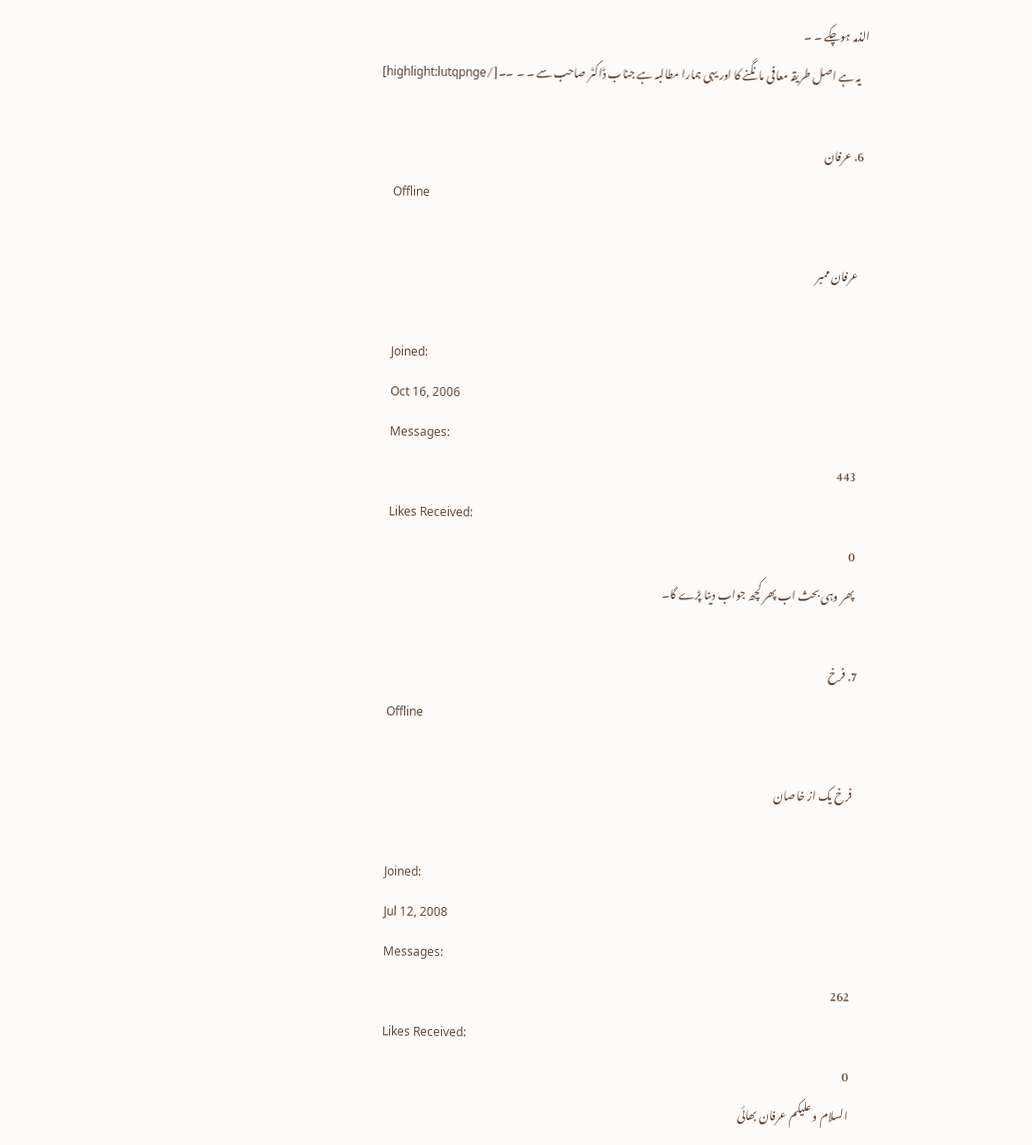الذمہ ہوچکے ۔ ۔
    یہ ہے اصل طریقہ معافی مانگنے کا اور یہی ہمارا مطالبہ ہے جناب ڈاکٹر صاحب سے ۔ ۔ ۔۔[/highlight:lutqpnge]

  6. عرفان
    Offline

    عرفان ممبر

    Joined:
    Oct 16, 2006
    Messages:
    443
    Likes Received:
    0
    پھر وہی بحث اب پھر کچھ جواب دینا پڑے گا۔

  7. فرخ
    Offline

    فرخ یک از خاصان

    Joined:
    Jul 12, 2008
    Messages:
    262
    Likes Received:
    0
    السلام و علیکم عرفان بھائی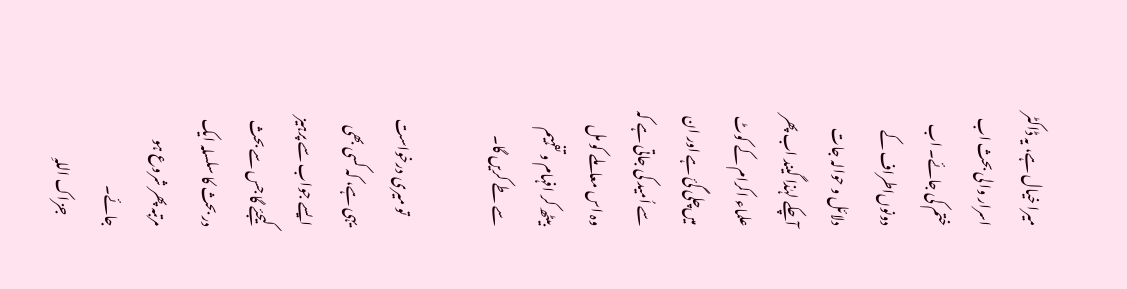میرا خیال ہے، یہ ڈاکٹر اسرار والی بحث اب ختم کی جائے۔ اب دونوں‌اطراف کے دلائل و حوالہ جات آچکے لہٰذا گیند اب پھر علماء اکرام کے کوٹ میں‌چلی گئ ہے اور ان سے اُمید کی جاتی ہے کہ وہ اس معاملے کو مل بیٹھ کر افہام و تفہیم سے طے کریں گا۔

    تو میری درخواست یہی ہے، کہ کسی بھی ایسے جواب سے پرہیز کیجئے گا جس سے بحث در بحث کا سلسلہ ایک مرتبہ پھر شروع ہو جائے۔
    جزاک اللہِ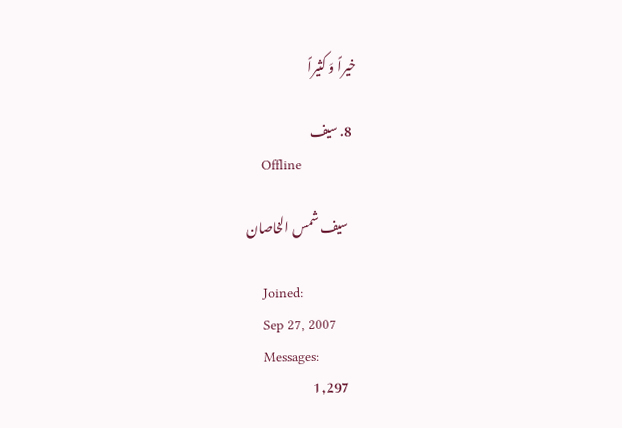خیراً وَ کثیراً

  8. سیف
    Offline

    سیف شمس الخاصان

    Joined:
    Sep 27, 2007
    Messages:
    1,297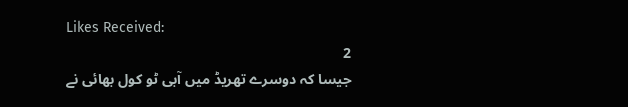Likes Received:
    2
    جیسا کہ دوسرے تھریڈ میں آبی ٹو کول بھائی نے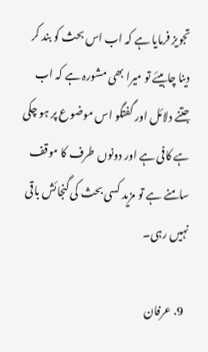تجویز فرمایا ہے کہ اب اس بحث کو بند کر دینا چاہیئے تو میرا بھی مشورہ ہے کہ اب جتنے دلائل اور گفتگو اس موضوع پر ہو چکی ہے کافی ہے اور دونوں طرف کا موقف سامنے ہے تو مزید کسی بحث کی گنجائش باقی نہیں رہی۔

  9. عرفان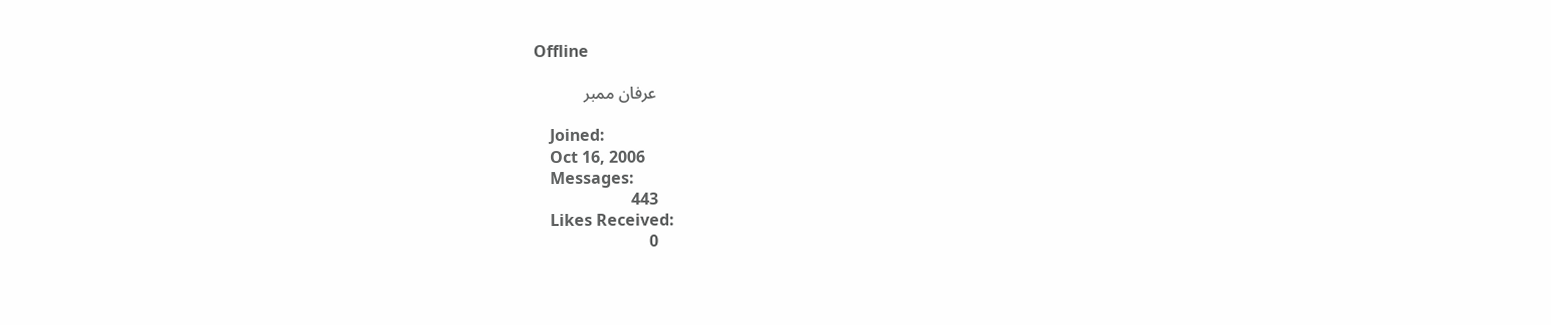Offline

    عرفان ممبر

    Joined:
    Oct 16, 2006
    Messages:
    443
    Likes Received:
    0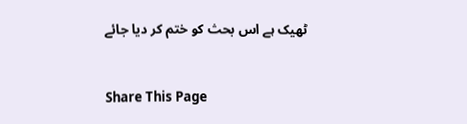ٹھیک ہے اس بحث کو ختم کر دیا جائے


Share This Page